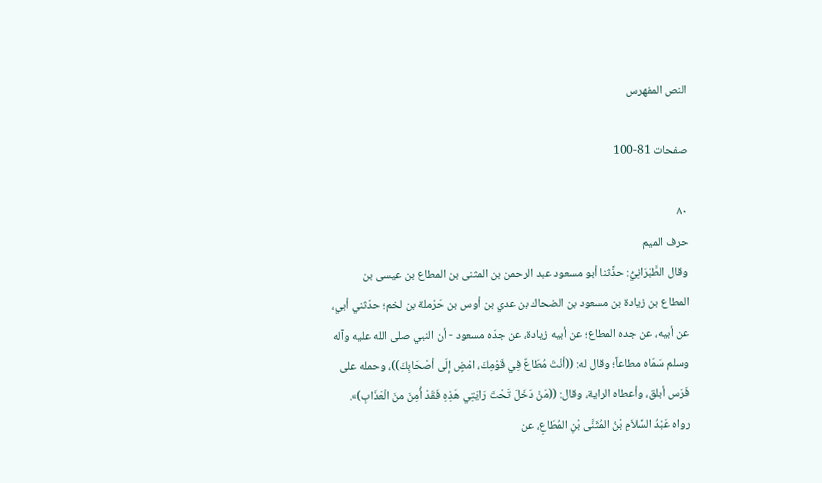النص المفهرس

صفحات 81-100

٨٠
حرف الميم
وقال الطَّبَرَانِيُّ: حذَّثنا أبو مسعود عبد الرحمن بن المثنى بن المطاع بن عيسى بن
المطاع بن زيادة بن مسعود بن الضحاك بن عدي بن أوس بن حَرْملة بن لخم؛ حدّثني أبي،
عن أبيه، عن جده المطاع؛ عن أبيه زيادة، عن جدّه مسعود - أن النبي صلى الله عليه وآله
وسلم سَمّاه مطاعاً؛ وقال له: ((أنْتَ مُطَاعٌ فِي قَوْمِكَ، امْضٍ إلَى أصْحَابِكَ))، وحمله على
فَرَس أبلق، وأعطاه الراية، وقال: ((مَنْ دَخَلَ تَحْتَ رَايَتِي هَذِهِ فَقَدْ أُمِنَ منَ الْعَذَابِ)».
رواه عَبْدُ السَّلاَمِ بْنُ المُثَنَّى بْنِ المُطَاعِ، عن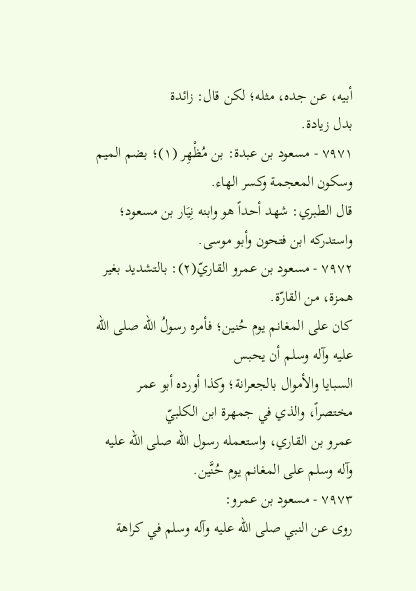أبيه، عن جده، مثله؛ لكن قال: زائدة
بدل زیادة.
٧٩٧١ - مسعود بن عبدة: بن مُظْهِر (١)؛ بضم الميم وسكون المعجمة وكسر الهاء.
قال الطبري: شهد أحداً هو وابنه نِيَار بن مسعود؛ واستدركه ابن فتحون وأبو موسى.
٧٩٧٢ - مسعود بن عمرو القاريّ(٢): بالتشديد بغير همزة، من القارّة.
كان على المغانم يوم حُنين؛ فأمره رسولُ الله صلى الله عليه وآله وسلم أن يحبس
السبايا والأموال بالجعرانة؛ وكذا أورده أبو عمر مختصراً، والذي في جمهرة ابن الكلبيّ
عمرو بن القاري، واستعمله رسول الله صلى الله عليه وآله وسلم على المغانم يوم حُنَّين.
٧٩٧٣ - مسعود بن عمرو:
روی عن النبي صلی الله عليه وآله وسلم في كراهة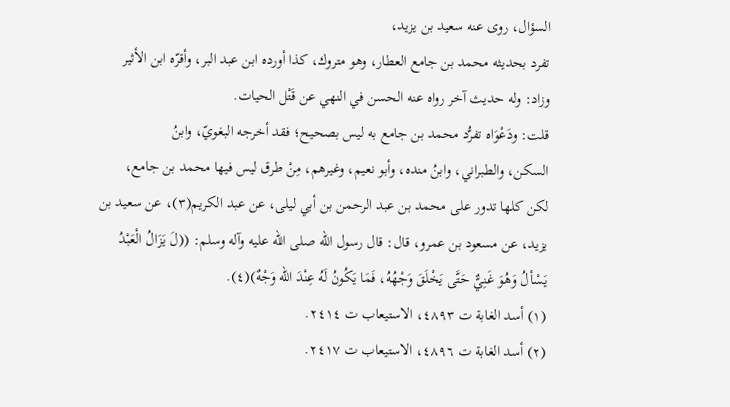السؤال، روى عنه سعيد بن یزید،
تفرد بحديثه محمد بن جامع العطار، وهو متروك، كذا أورده ابن عبد البر، وأقرّه ابن الأثير
وزاد: وله حديث آخر رواه عنه الحسن في النهي عن قَتْل الحيات.
قلت: ودَعْوَاه تفرُّد محمد بن جامع به ليس بصحيح؛ فقد أخرجه البغويّ، وابنُ
السكن، والطبراني، وابنُ منده، وأبو نعيم، وغيرهم، مِنْ طرق ليس فيها محمد بن جامع،
لكن كلها تدور على محمد بن عبد الرحمن بن أبي ليلى، عن عبد الكريم(٣)، عن سعيد بن
يزيد، عن مسعود بن عمرو، قال: قال رسول الله صلى الله عليه وآله وسلم: ((لَ يَزَالُ الْعَبْدُ
يَسْألُ وَهُوَ غَنِيٌّ حَتَّى يَخْلَقَ وَجْهُهُ، فَمَا يَكُونُ لَهُ عِنْدَ الله وَجْهٌ)(٤).
(١) أسد الغابة ت ٤٨٩٣، الاستيعاب ت ٢٤١٤.
(٢) أسد الغابة ت ٤٨٩٦، الاستيعاب ت ٢٤١٧.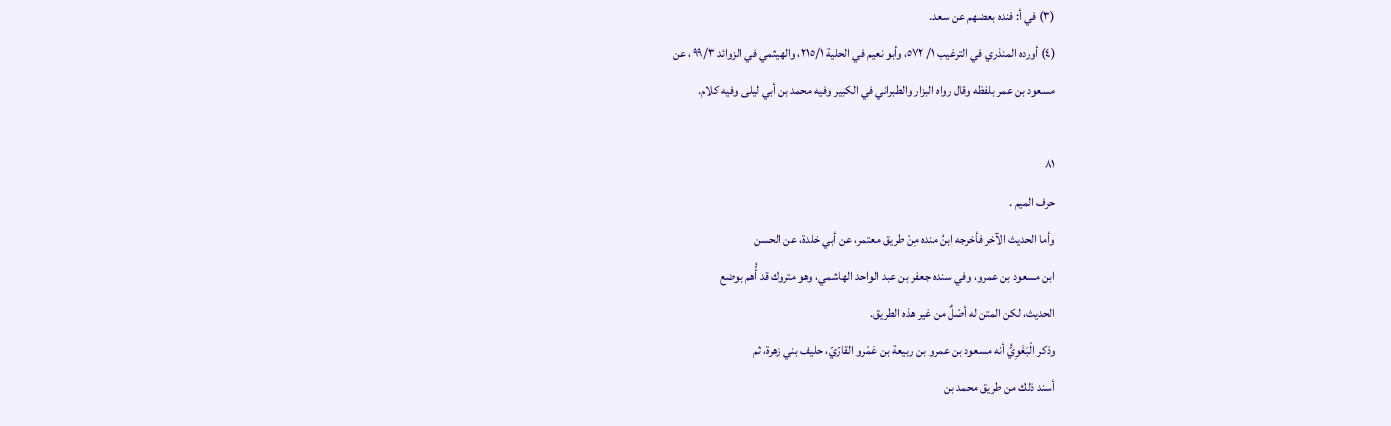(٣) في أ: فنده بعضهم عن سعد.
(٤) أورده المنذري في الترغيب ١/ ٥٧٢، وأبو نعيم في الحلية ٢١٥/١، والهيثمي في الزوائد ٩٩/٣، عن
مسعود بن عمر بلفظه وقال رواه البزار والطبراني في الكبير وفيه محمد بن أبي ليلى وفيه كلام.

٨١
حرف الميم .
وأما الحديث الآخر فأخرجه ابنُ منده مِنْ طريق معتمر، عن أبي خلدة، عن الحسن
ابن مسعود بن عمرو، وفي سنده جعفر بن عبد الواحد الهاشمي، وهو متروك قد أُّهم بوضع
الحديث، لكن المتن له أصْلٌ من غير هذه الطريق.
وذكر الْبَغَوِيُّ أنه مسعود بن عمرو بن ربيعة بن عَمْرو القارّيّ، حليف بني زهرة، ثم
أسند ذلك من طريق محمد بن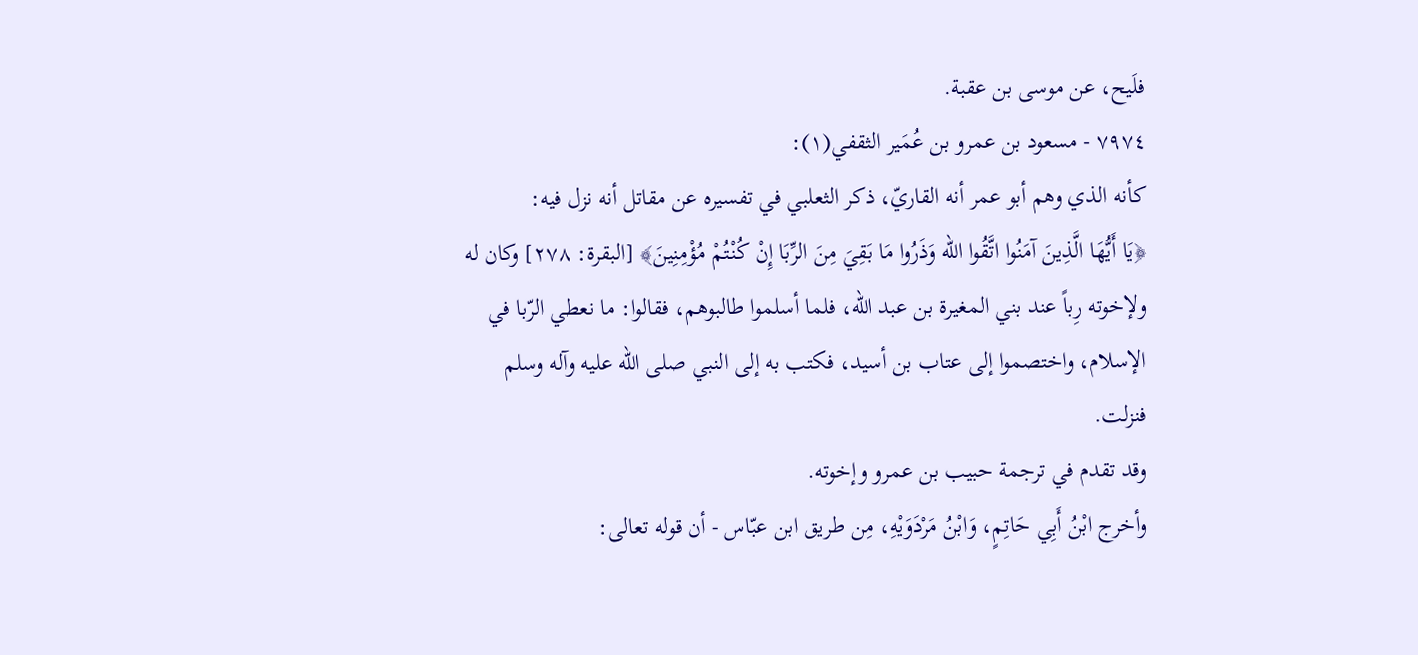فلَيح، عن موسى بن عقبة.
٧٩٧٤ - مسعود بن عمرو بن عُمَير الثقفي(١):
كأنه الذي وهم أبو عمر أنه القاريّ، ذكر الثعلبي في تفسيره عن مقاتل أنه نزل فيه:
﴿يَا أَيُّهَا الَّذِينَ آمَنُوا اتَّقُوا الله وَذَرُوا مَا بَقِيَ مِنَ الرِّبَا إِنْ كُنْتُمْ مُؤْمِنِينَ﴾ [البقرة: ٢٧٨] وكان له
ولإخوته رِباً عند بني المغيرة بن عبد الله، فلما أسلموا طالبوهم، فقالوا: ما نعطي الرّبا في
الإسلام، واختصموا إلى عتاب بن أسيد، فكتب به إلى النبي صلى الله عليه وآله وسلم
فنزلت.
وقد تقدم في ترجمة حبيب بن عمرو وإخوته.
وأخرج ابْنُ أَبِي حَاتِمٍ، وَابْنُ مَرْدَوَيْهِ، مِن طريق ابن عبّاس - أن قوله تعالى: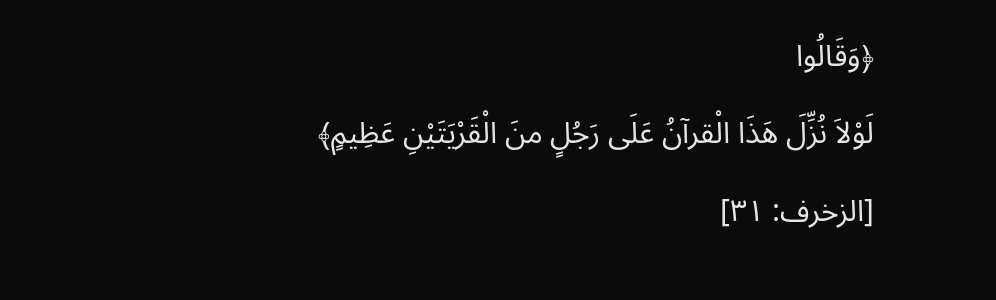﴿وَقَالُوا
لَوْلاَ نُزِّلَ هَذَا الْقرآنُ عَلَى رَجُلٍ منَ الْقَرْيَتَيْنِ عَظِيمٍ﴾ [الزخرف: ٣١]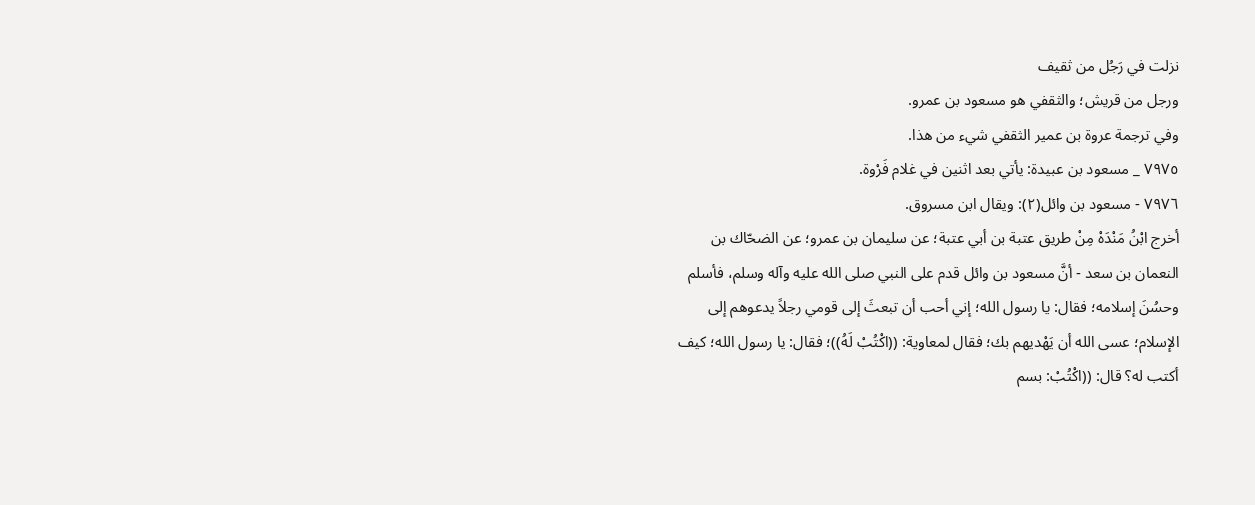نزلت في رَجُل من ثقيف
ورجل من قريش؛ والثقفي هو مسعود بن عمرو.
وفي ترجمة عروة بن عمير الثقفي شيء من هذا.
٧٩٧٥ _ مسعود بن عبيدة: يأتي بعد اثنين في غلام فَرْوة.
٧٩٧٦ - مسعود بن وائل(٢): ويقال ابن مسروق.
أخرج ابْنُ مَنْدَهْ مِنْ طريق عتبة بن أبي عتبة؛ عن سليمان بن عمرو؛ عن الضحّاك بن
النعمان بن سعد - أنَّ مسعود بن وائل قدم على النبي صلى الله عليه وآله وسلم، فأسلم
وحسُنَ إسلامه؛ فقال: يا رسول الله؛ إني أحب أن تبعثَ إلى قومي رجلاً يدعوهم إلى
الإسلام؛ عسى الله أن يَهْديهم بك؛ فقال لمعاوية: ((اكْتُبْ لَهُ))؛ فقال: يا رسول الله؛ كيف
أكتب له؟ قال: ((اكْتُبْ: بسم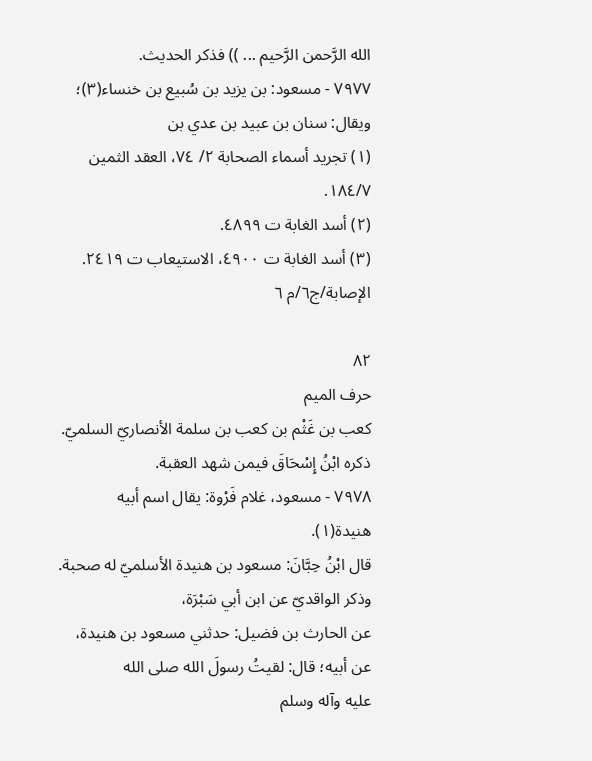الله الرَّحمن الرَّحيم ... )) فذكر الحديث.
٧٩٧٧ - مسعود: بن يزيد بن سُبيع بن خنساء(٣)؛ ويقال: سنان بن عبيد بن عدي بن
(١) تجريد أسماء الصحابة ٢/ ٧٤، العقد الثمين ١٨٤/٧.
(٢) أسد الغابة ت ٤٨٩٩.
(٣) أسد الغابة ت ٤٩٠٠، الاستيعاب ت ٢٤١٩.
الإصابة/ج٦/م ٦

٨٢
حرف الميم
كعب بن غَثْم بن كعب بن سلمة الأنصاريّ السلميّ.
ذكره ابْنُ إِسْحَاقَ فيمن شهد العقبة.
٧٩٧٨ - مسعود، غلام فَرْوة: يقال اسم أبيه هنيدة(١).
قال ابْنُ حِبَّانَ: مسعود بن هنيدة الأسلميّ له صحبة. وذكر الواقديّ عن ابن أبي سَبْرَة،
عن الحارث بن فضيل: حدثني مسعود بن هنيدة، عن أبيه؛ قال: لقيتُ رسولَ الله صلى الله
عليه وآله وسلم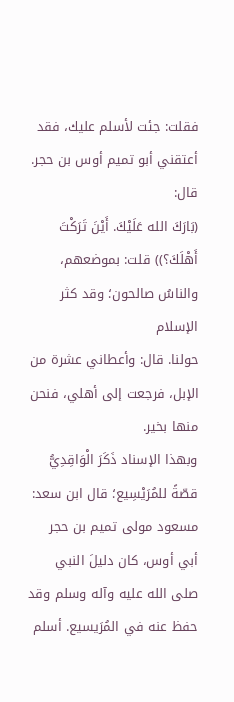فقلت: جئت لأسلم عليك، فقد أعتقني أبو تميم أوس بن حجر. قال:
(بَارَكَ الله عَلَيْكَ. أَيْنَ تَرَكْتَ أَهْلَكَ؟)) قلت: بموضعهم، والناسُ صالحون؛ وقد كثر الإسلام
حولنا. قال: وأعطاني عشرة من الإبل، فرجعت إلى أهلي، فنحن منها بخير.
وبهذا الإسناد ذَكَرَ الْوَاقِدِيُّ قصّةً للمُرَيْسِیع؛ قال ابن سعد: مسعود مولی تميم بن حجر
أبي أوس، كان دليلَ النبي صلى الله عليه وآله وسلم وقد حفظ عنه في المُرَيسيع. أسلم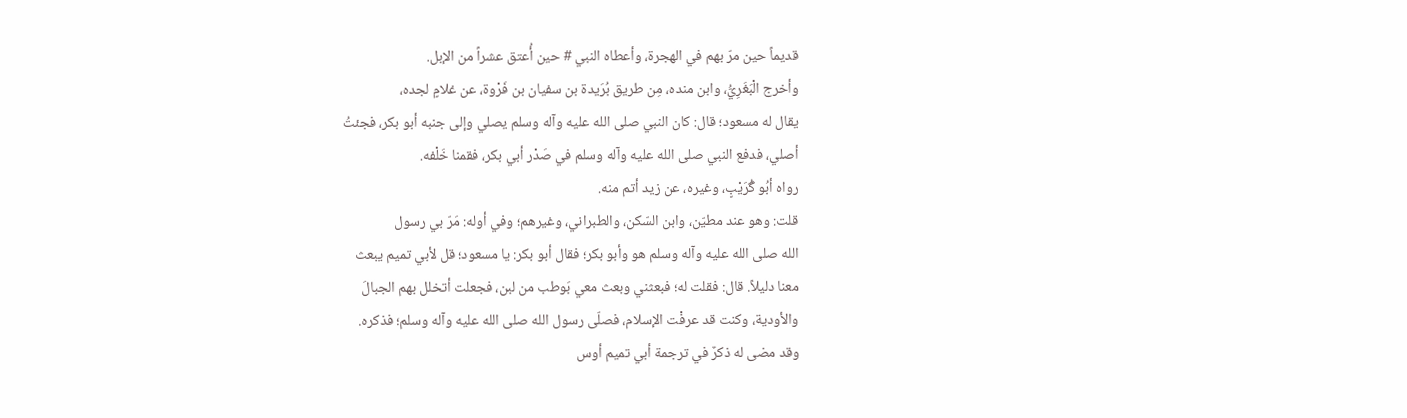قديماً حين مرّ بهم في الهجرة، وأعطاه النبي # حين أُعتق عشراً من الإبل.
وأخرج الْبَغَرِيُّ، وابن منده، مِن طريق بُرَيدة بن سفيان بن فَرْوة، عن غلامٍ لجده،
يقال له مسعود؛ قال: كان النبي صلى الله عليه وآله وسلم يصلي وإلى جنبه أبو بكر، فجئتُ
أصلي، فدفع النبي صلى الله عليه وآله وسلم في صَدْر أبي بكر، فقمنا خَلْفه.
رواه أبُو گُرَيْبٍ، وغیره، عن زید أتم منه.
قلت: وهو عند مطيّن، وابن السّكن، والطبراني، وغيرهم؛ وفي أوله: مَرّ بي رسول
الله صلى الله عليه وآله وسلم هو وأبو بكر؛ فقال أبو بكر: يا مسعود؛ قل لأبي تميم يبعث
معنا دليلاً. قال: فقلت له؛ فبعثني وبعث معي بَوطب من لبن، فجعلت أتخلل بهم الجبالَ
والأودية، وكنت قد عرفْت الإسلام، فصلّى رسول الله صلى الله عليه وآله وسلم؛ فذكره.
وقد مضی له ذکرٌ في ترجمة أبي تمیم أوس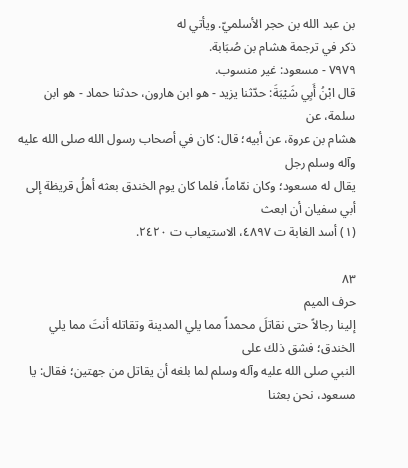بن عبد الله بن حجر الأسلميّ. ویأتي له
ذكر في ترجمة هشام بن صُبَابة.
٧٩٧٩ - مسعود: غير منسوب.
قال ابْنُ أَبِي شَيْبَةَ: حدّثنا يزيد - هو ابن هارون، حدثنا حماد - هو ابن سلمة، عن
هشام بن عروة، عن أبيه؛ قال: كان في أصحاب رسول الله صلى الله عليه وآله وسلم رجل
يقال له مسعود؛ وكان نمّاماً، فلما كان يوم الخندق بعثه أهلُ قريظة إلى أبي سفيان أن ابعث
(١) أسد الغابة ت ٤٨٩٧، الاستيعاب ت ٢٤٢٠.

٨٣
حرف المیم
إلينا رجالاً حتى نقاتلَ محمداً مما يلي المدينة وتقاتله أنتَ مما يلي الخندق؛ فشق ذلك على
النبي صلى الله عليه وآله وسلم لما بلغه أن يقاتل من جهتين؛ فقال: يا مسعود، نحن بعثنا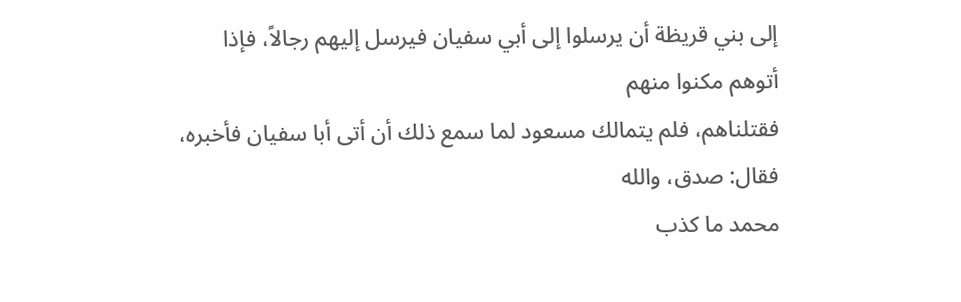إلى بني قريظة أن يرسلوا إلى أبي سفيان فيرسل إليهم رجالاً، فإذا أتوهم مكنوا منهم
فقتلناهم، فلم يتمالك مسعود لما سمع ذلك أن أتى أبا سفيان فأخبره، فقال: صدق، والله
محمد ما كذب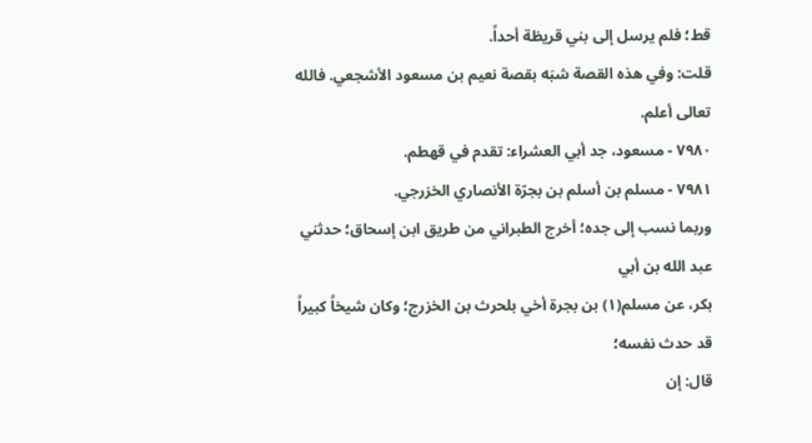قط؛ فلم يرسل إلى بني قريظة أحداً.
قلت: وفي هذه القصة شبَه بقصة نعيم بن مسعود الأشجعي. فالله تعالى أعلم.
٧٩٨٠ - مسعود، جد أبي العشراء: تقدم في قهطم.
٧٩٨١ - مسلم بن أسلم بن بجرّة الأنصاري الخزرجي.
وربما نسب إلى جده؛ أخرج الطبراني من طريق ابن إسحاق؛ حدثني عبد الله بن أبي
بكر، عن مسلم(١) بن بجرة أخي بلحرث بن الخزرج؛ وكان شيخاً كبيراً قد حدث نفسه؛
قال: إن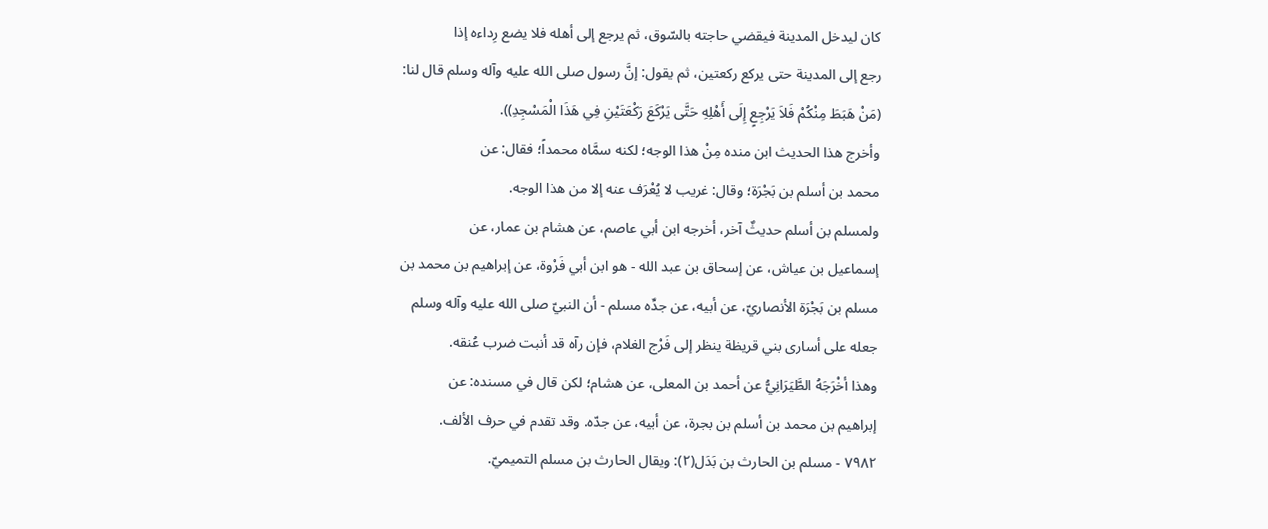كان ليدخل المدينة فيقضي حاجته بالسّوق، ثم يرجع إلى أهله فلا يضع رِداءه إذا
رجع إلى المدينة حتى يركع ركعتين، ثم يقول: إنَّ رسول صلى الله عليه وآله وسلم قال لنا:
(مَنْ هَبَطَ مِنْكُمْ فَلاَ يَرْجِعٍ إِلَى أَهْلِهِ حَتَّى يَرْكَعَ رَكْعَتَيْنِ فِي هَذَا الْمَسْجِدِ)).
وأخرج هذا الحديث ابن منده مِنْ هذا الوجه؛ لكنه سمَّاه محمداً؛ فقال: عن
محمد بن أسلم بن بَجْرَة؛ وقال: غريب لا يُعْرَف عنه إلا من هذا الوجه.
ولمسلم بن أسلم حديثٌ آخر، أخرجه ابن أبي عاصم، عن هشام بن عمار، عن
إسماعيل بن عياش، عن إسحاق بن عبد الله - هو ابن أبي فَرْوة، عن إبراهيم بن محمد بن
مسلم بن بَجْرَة الأنصاريّ، عن أبيه، عن جدِّه مسلم - أن النبيّ صلى الله عليه وآله وسلم
جعله على أسارى بني قريظة ينظر إلى فَرْج الغلام، فإن رآه قد أنبت ضرب عُنقه.
وهذا أخْرَجَهُ الطَّيَرَانِيُّ عن أحمد بن المعلى، عن هشام؛ لكن قال في مسنده: عن
إبراهيم بن محمد بن أسلم بن بجرة، عن أبيه، عن جدّه. وقد تقدم في حرف الألف.
٧٩٨٢ - مسلم بن الحارث بن بَدَل(٢): ويقال الحارث بن مسلم التميميّ.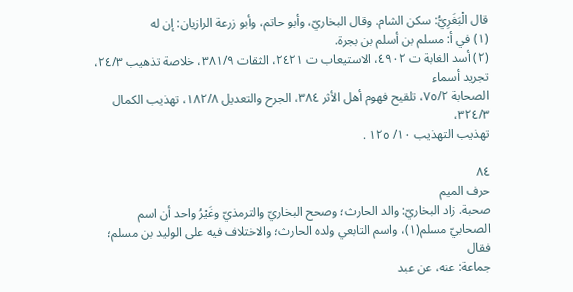قال الْبَغَرِيُّ: سكن الشام. وقال البخاريّ، وأبو حاتم، وأبو زرعة الرازيان: إن له
(١) في أ: مسلم بن أسلم بن بجرة.
(٢) أسد الغابة ت ٤٩٠٢، الاستيعاب ت ٢٤٢١، الثقات ٣٨١/٩، خلاصة تذهيب ٢٤/٣، تجريد أسماء
الصحابة ٧٥/٢، تلقيح فهوم أهل الأثر ٣٨٤، الجرح والتعديل ١٨٢/٨، تهذيب الكمال ٣٢٤/٣،
تهذيب التهذيب ١٠/ ١٢٥ .

٨٤
حرف الميم
صحبة. زاد البخاريّ: والد الحارث؛ وصحح البخاريّ والترمذيّ وغَيْرُ واحد أن اسم
الصحابيّ مسلم(١)، واسم التابعي ولده الحارث؛ والاختلاف فيه على الوليد بن مسلم؛ فقال
جماعة: عنه، عن عبد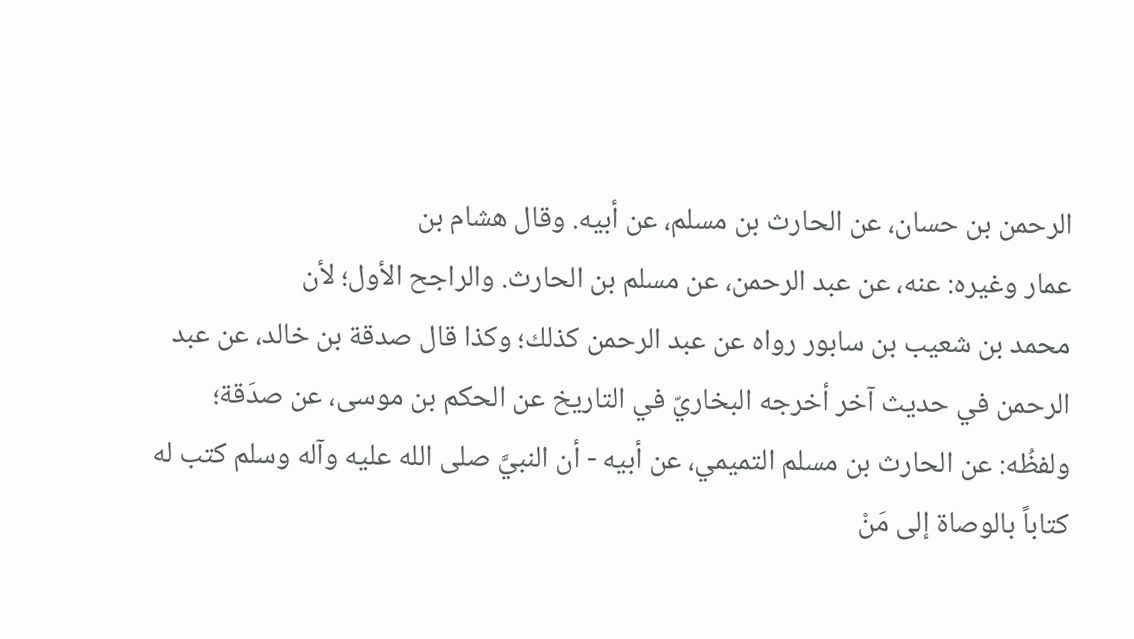الرحمن بن حسان، عن الحارث بن مسلم، عن أبيه. وقال هشام بن
عمار وغيره: عنه، عن عبد الرحمن، عن مسلم بن الحارث. والراجح الأول؛ لأن
محمد بن شعيب بن سابور رواه عن عبد الرحمن كذلك؛ وكذا قال صدقة بن خالد، عن عبد
الرحمن في حديث آخر أخرجه البخاريّ في التاريخ عن الحكم بن موسى، عن صدَقة؛
ولفظُه: عن الحارث بن مسلم التميمي، عن أبيه - أن النبيَّ صلى الله عليه وآله وسلم كتب له
كتاباً بالوصاة إلى مَنْ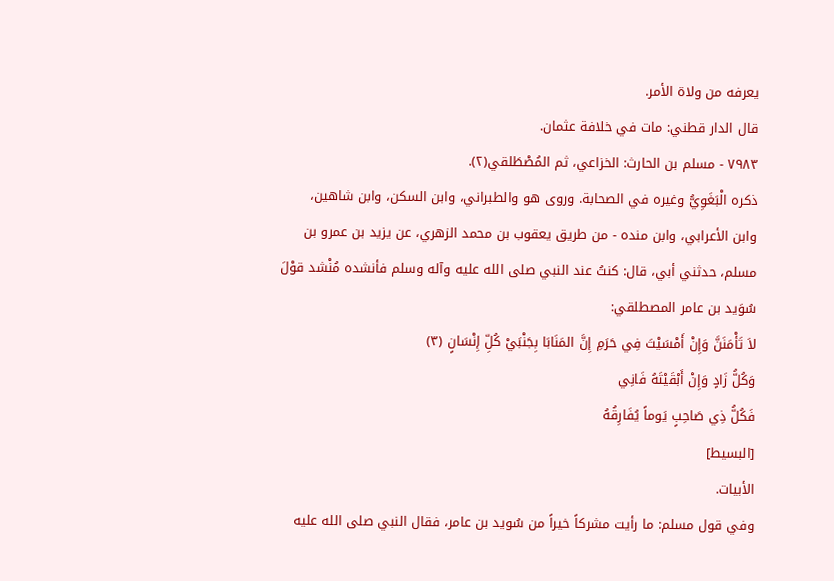يعرفه من ولاة الأمر.
قال الدار قطني: مات في خلافة عثمان.
٧٩٨٣ - مسلم بن الحارث: الخزاعي، ثم المُصْطَلقي(٢).
ذكره الْبَغَوِيُّ وغيره في الصحابة. وروى هو والطبراني، وابن السكن، وابن شاهين،
وابن الأعرابي، وابن منده - من طريق يعقوب بن محمد الزهري، عن يزيد بن عمرو بن
مسلم، حدثني أبي، قال: كنتُ عند النبي صلى الله عليه وآله وسلم فأنشده مُنْشد قوْلَ
سُوَيد بن عامر المصطلقي:
لاَ تَأْمَنَنَّ وَإِنْ أَمْسَيْتَ فِي حَرَمِ إِنَّ المَنَابَا بِجَنْبَيْ كُلِّ إِنْسَانٍ (٣)
وَكُلُّ زَادٍ وَإِنْ أَبْقَيْتَهُ فَانِي
فَكُلُّ ذِي صَاحِبٍ يَوماً يُفَارِقُهُ
[البسيط]
الأبيات.
وفي قول مسلم: ما رأيت مشركاً خيراً من سُويد بن عامر، فقال النبي صلى الله عليه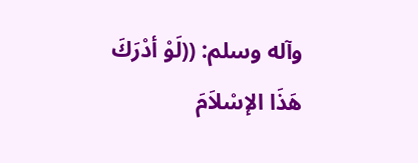وآله وسلم: ((لَوْ أدْرَكَ هَذَا الإسْلاَمَ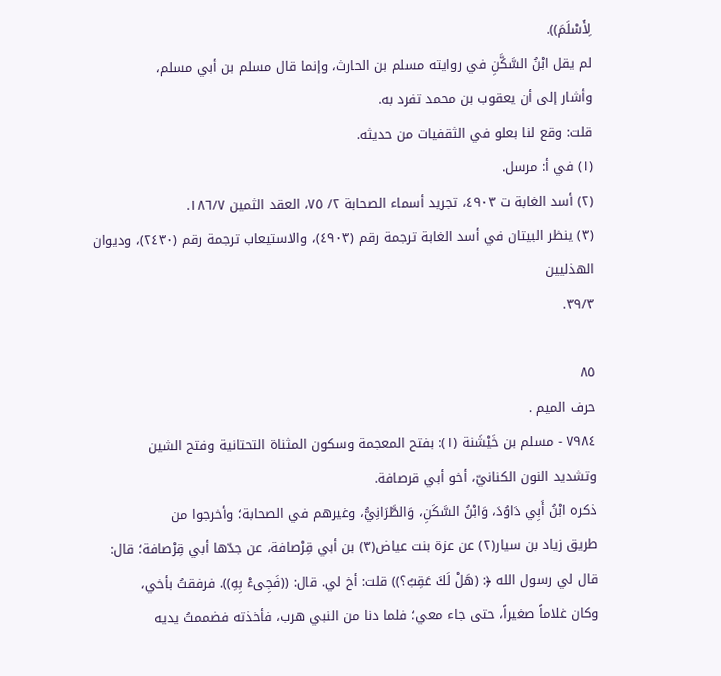لِأَسْلَمَ)).
لم يقل ابْنُ السَّكَّنِ في روايته مسلم بن الحارث، وإنما قال مسلم بن أبي مسلم،
وأشار إلى أن يعقوب بن محمد تفرد به.
قلت: وقع لنا بعلو في الثقفيات من حديثه.
(١) في أ: مرسل.
(٢) أسد الغابة ت ٤٩٠٣، تجريد أسماء الصحابة ٢/ ٧٥، العقد الثمين ١٨٦/٧.
(٣) ينظر البيتان في أسد الغابة ترجمة رقم (٤٩٠٣)، والاستيعاب ترجمة رقم (٢٤٣٠)، وديوان الهذليين
٣٩/٣.

٨٥
حرف الميم .
٧٩٨٤ - مسلم بن خَيْشَنة (١): بفتح المعجمة وسكون المثناة التحتانية وفتح الشين
وتشديد النون الكنانيّ، أخو أبي قرصافة.
ذكره ابْنُ أَبِي دَاوُدَ، وَابْنُ السَّكَنِ، وَالطَّرَانِيُّ، وغيرهم في الصحابة؛ وأخرجوا من
طريق زياد بن سيار(٢) عن عزة بنت عياض(٣) بن أبي قِرْصافة، عن جدّها أبي قِرْصافة؛ قال:
قال لي رسول الله ﴿: (هَلْ لَكَ عَقِبٌ؟)) قلت: أخ لي. قال: ((فَجِىءْ بِهِ)). فرفقتُ بأخي،
وكان غلاماً صغيراً، حتى جاء معي؛ فلما دنا من النبي هرب، فأخذته فضممتُ يديه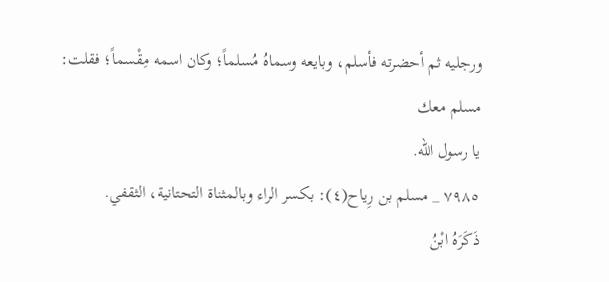ورجليه ثم أحضرته فأسلم، وبايعه وسماهُ مُسلماً؛ وكان اسمه مِقْسماً؛ فقلت: مسلم معك
یا رسول الله.
٧٩٨٥ _ مسلم بن رِياح(٤): بكسر الراء وبالمثناة التحتانية، الثقفي.
ذَكَرَهُ ابْنُ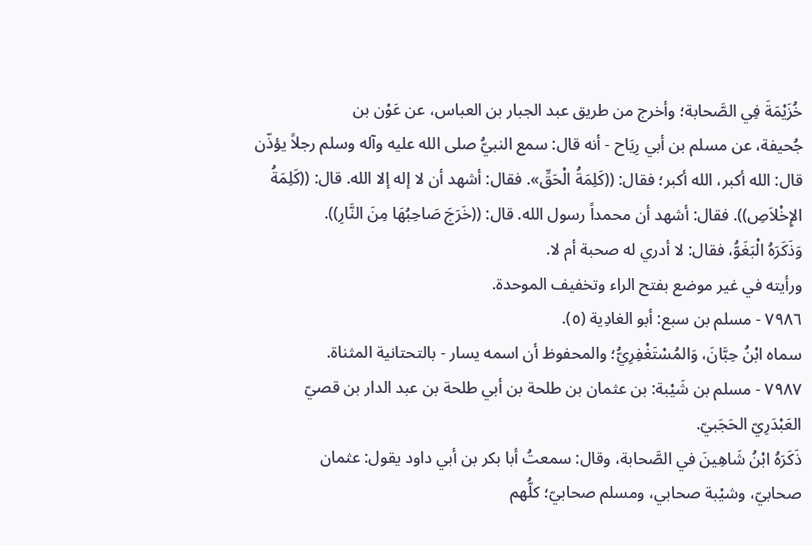خُزَيْمَةَ فِي الصَّحابة؛ وأخرج من طريق عبد الجبار بن العباس، عن عَوْن بن
جُحيفة، عن مسلم بن أبي رِيَاح - أنه قال: سمع النبيُّ صلى الله عليه وآله وسلم رجلاً يؤذّن
قال: الله أكبر، الله أكبر؛ فقال: ((كَلِمَةُ الْحَقِّ». فقال: أشهد أن لا إله إلا الله. قال: ((كَلِمَةُ
الإِخْلاَصِ)). فقال: أشهد أن محمداً رسول الله. قال: ((خَرَجَ صَاحِبُهَا مِنَ النَّارِ)).
وَذَكَرَهُ الْبَغَوُّ، فقال: لا أدري له صحبة أم لا.
ورأيته في غير موضع بفتح الراء وتخفيف الموحدة.
٧٩٨٦ - مسلم بن سبع: أبو الغادِية (٥).
سماه ابْنُ حِبَّانَ، وَالمُسْتَغْفِرِيُّ؛ والمحفوظ أن اسمه يسار - بالتحتانية المثناة.
٧٩٨٧ - مسلم بن شَيْبة: بن عثمان بن طلحة بن أبي طلحة بن عبد الدار بن قصيّ
العَبْدَرِيّ الحَجَبيّ.
ذَكَرَهُ ابْنُ شَاهِينَ في الصَّحابة، وقال: سمعتُ أبا بكر بن أبي داود يقول: عثمان
صحابيّ، وشيْبة صحابي، ومسلم صحابيّ؛ كلُّهم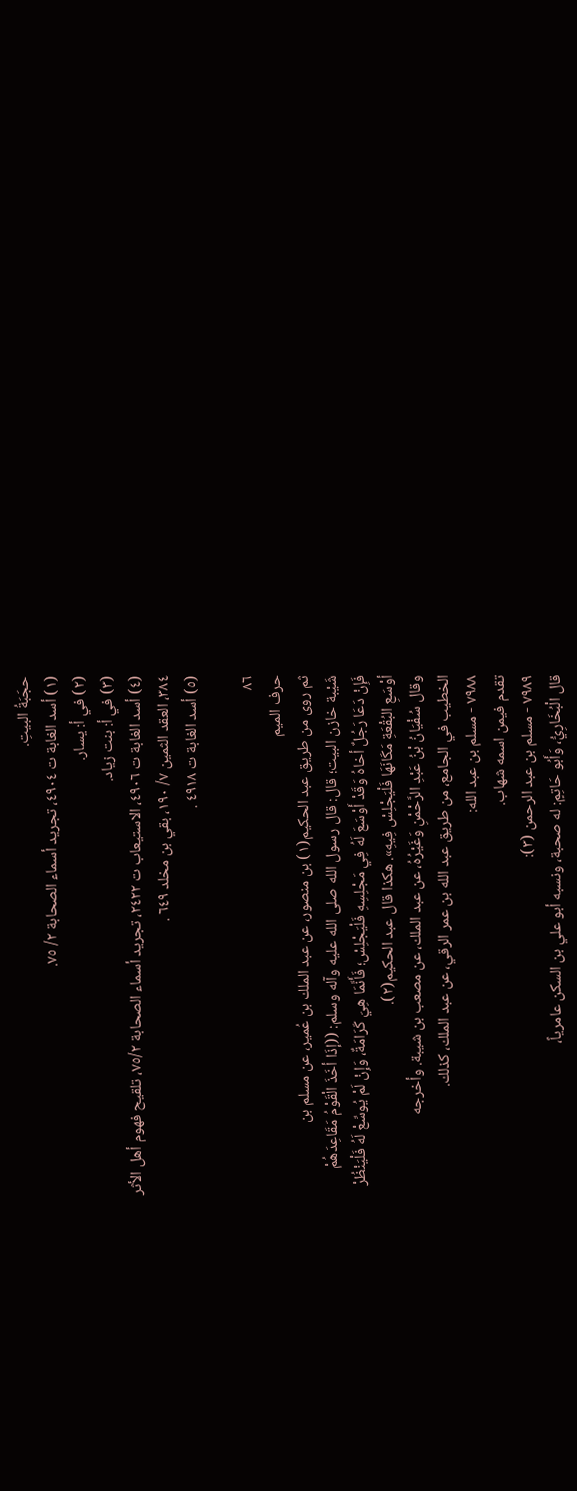حجَبَةُ البيتِ.
(١) أسد الغابة ت ٤٩٠٤، تجريد أسماء الصحابة ٢/ ٧٥.
(٢) في أ: يسار.
(٣) في أ: بنت زياد.
(٤) أسد الغابة ت ٤٩٠٦، الاستيعاب ت ٢٤٢٢، تجريد أسماء الصحابة ٧٥/٢، تلقيح فهوم أهل الأثر
٣٨٤، العقد الثمين ٧/ ١٩٠، بقي بن مخلد ٦٤٩ .
(٥) أسد الغابة ت ٤٩١٨ .

٨٦
حرف الميم
ثم روى من طريق عبد الحكيم(١) بن منصور، عن عبد الملك بن عُمير، عن مسلم بن
شَيْبة خازن البيت؛ قال: قال رسول الله صلى الله عليه وآله وسلم: ((إذَا أخَذَ الْقَوْمُ مَقَاعِدَهُمْ
فَإِنْ دَعَا رَجُلٌ أخاهُ وَقَدْ أَوْسَعَ لَهُ فِي مَجْلِسِهِ فَلْيَجْلِسْ؛ فَأَنَّمَا هِيَ كَرَامَةٌ، وَإِنْ لَمْ يُوسِّعْ لَهُ فَلْيَنْظُرْ
أوْسَعِ البُقْعَةِ مَكَانَهَا فَلْيَجْلِسْ فِيهِ». هكذا قال عبد الحكيم(٢).
وقال سُفْيَانُ بْنُ عَبْدِ الرَّحْمْنِ وَغَيْرُهُ، عن عبد الملك، عن مصعب بن شيبة. وأخرجه
الخطيب في الجامع، من طريق عبد الله بن عمر الرقي، عن عبد الملك، كذلك.
٧٩٨٨ - مسلم بن عبد الله:
تقدم فیمن اسمه شهاب.
٧٩٨٩ - مسلم بن عبد الرحمن (٣):
قال الْبُخَارِيُّ، وَأَبُو حَاتِمٍ: له صحبة، ونسبه أبو علي بن السكن عامرياً،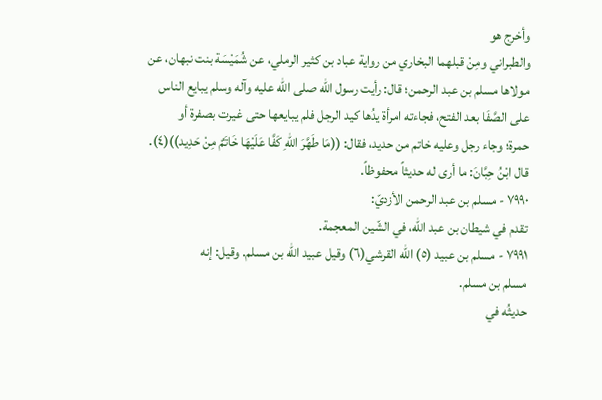وأخرج هو
والطبراني ومِنْ قبلهما البخاري من رواية عباد بن كثير الرملي، عن شُمَيْسَة بنت نبهان، عن
مولاها مسلم بن عبد الرحمن؛ قال: رأيت رسول الله صلی الله عليه وآله وسلم یبایع الناس
على الصَّفَا بعد الفتح، فجاءته امرأة يدُها كيد الرجل فلم يبايعها حتى غيرت بصفرة أو
حمرة؛ وجاء رجل وعليه خاتم من حديد، فقال: ((مَا طَهَّرَ اللهِ كَفَّا عَلَيْهَا خَاتَمٌ مِنْ حَدِيد))(٤).
قال ابْنُ حِبَّانَ: ما أرى له حديثاً محفوظاً.
٧٩٩٠ - مسلم بن عبد الرحمن الأزديّ:
تقدم في شيطان بن عبد الله، في الشّين المعجمة.
٧٩٩١ - مسلم بن عبيد (٥) الله القرشي(٦) وقيل عبيد الله بن مسلم. وقيل: إنه
مسلم بن مسلم.
حديثُه في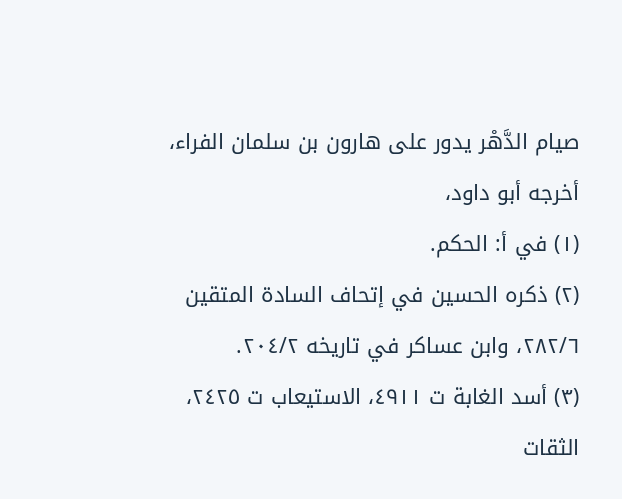صيام الدَّهْر يدور على هارون بن سلمان الفراء، أخرجه أبو داود،
(١) في أ: الحكم.
(٢) ذكره الحسين في إتحاف السادة المتقين ٢٨٢/٦، وابن عساكر في تاريخه ٢٠٤/٢.
(٣) أسد الغابة ت ٤٩١١، الاستيعاب ت ٢٤٢٥، الثقات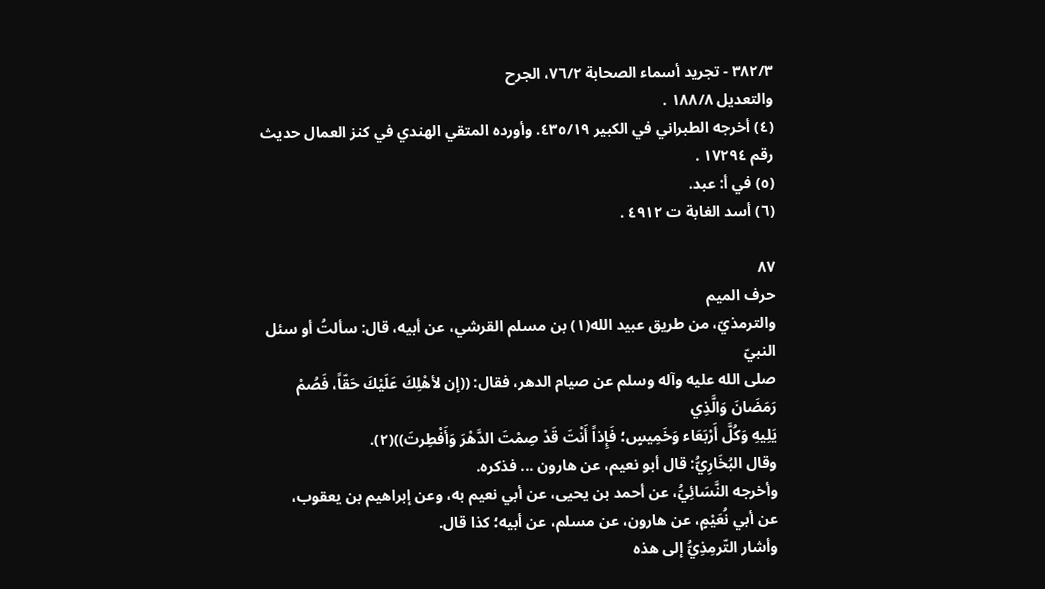٣٨٢/٣ - تجريد أسماء الصحابة ٧٦/٢، الجرح
والتعديل ١٨٨/٨ .
(٤) أخرجه الطبراني في الكبير ٤٣٥/١٩. وأورده المتقي الهندي في كنز العمال حديث رقم ١٧٢٩٤ .
(٥) في أ: عبد.
(٦) أسد الغابة ت ٤٩١٢ .

٨٧
حرف الميم
والترمذيّ، من طريق عبيد الله(١) بن مسلم القرشي، عن أبيه، قال: سألتُ أو سئل النبيّ
صلى الله عليه وآله وسلم عن صيام الدهر، فقال: ((إن لأهْلِكَ عَلَيْكَ حَقّاً، فَصُمْ رَمَضَانَ وَالَّذِي
يَلِيهِ وَكُلَّ أَرْبَعَاء وَخَمِيسٍ؛ فَإِذاً أَنْتَ قَدْ صِمْتَ الدَّهْرَ وَأَفْطِرتَ))(٢).
وقال البُخَارِيُّ: قال أبو نعيم، عن هارون ... فذكره.
وأخرجه النَّسَائِيُّ، عن أحمد بن يحيى، عن أبي نعيم به، وعن إبراهيم بن يعقوب،
عن أبي نُعَيْمٍ، عن هارون، عن مسلم، عن أبيه؛ كذا قال.
وأشار التّرمِذِيُّ إلی هذه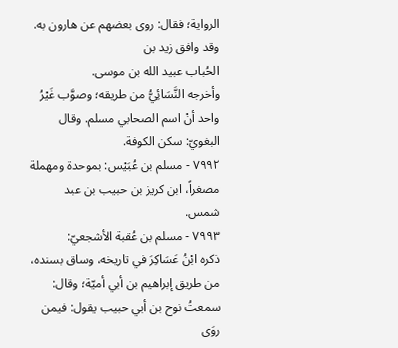الرواية؛ فقال: روی بعضهم عن هارون به. وقد وافق زید بن
الحُباب عبيد الله بن موسى.
وأخرجه النَّسَائِيُّ من طريقه؛ وصوَّب غَيْرُ واحد أنْ اسم الصحابي مسلم. وقال
البغويّ: سكن الكوفة.
٧٩٩٢ - مسلم بن عُبَيْس: بموحدة ومهملة مصغراً، ابن كريز بن حبيب بن عبد
شمس.
٧٩٩٣ - مسلم بن عُقبة الأشجعيّ:
ذكره ابْنُ عَسَاكِرَ في تاريخه، وساق بسنده، من طريق إبراهيم بن أبي أميّة؛ وقال:
سمعتُ نوح بن أبي حبيب يقول: فيمن روَى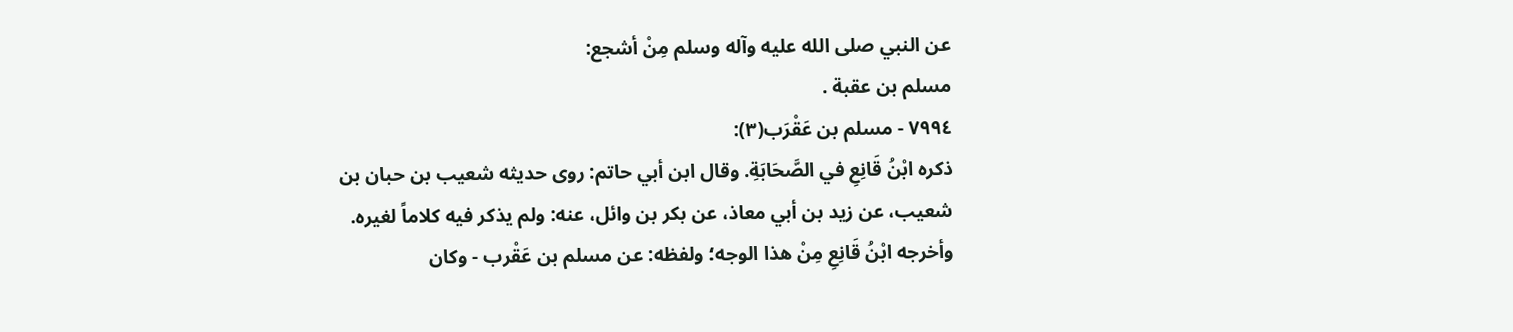عن النبي صلى الله عليه وآله وسلم مِنْ أشجع:
مسلم بن عقبة .
٧٩٩٤ - مسلم بن عَقْرَب(٣):
ذكره ابْنُ قَانِعِ في الصَّحَابَةِ. وقال ابن أبي حاتم: روى حديثه شعيب بن حبان بن
شعيب، عن زيد بن أبي معاذ، عن بكر بن وائل، عنه: ولم يذكر فيه كلاماً لغيره.
وأخرجه ابْنُ قَانِعِ مِنْ هذا الوجه؛ ولفظه: عن مسلم بن عَقْرب - وكان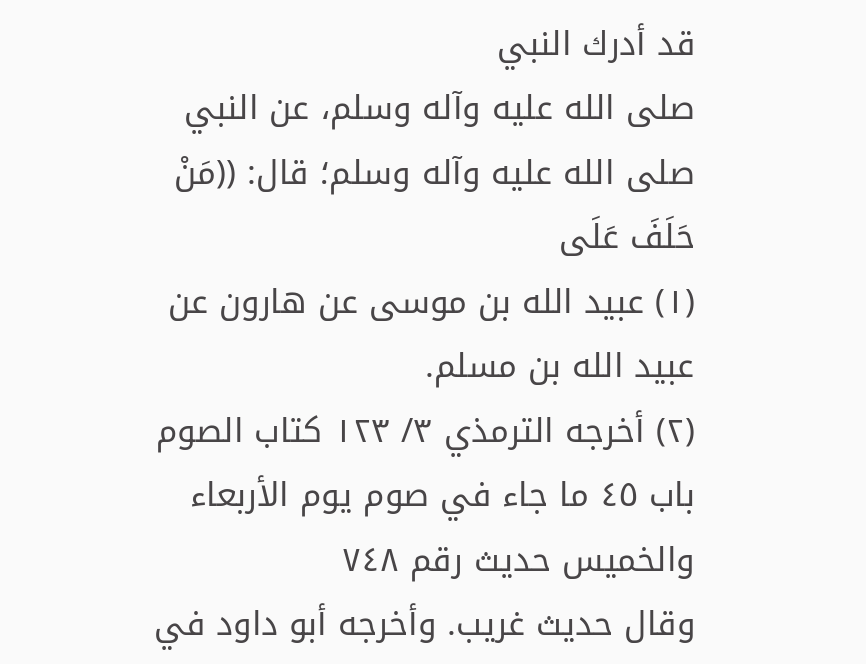قد أدرك النبي
صلى الله عليه وآله وسلم، عن النبي صلى الله عليه وآله وسلم؛ قال: ((مَنْ حَلَفَ عَلَى
(١) عبيد الله بن موسى عن هارون عن عبيد الله بن مسلم.
(٢) أخرجه الترمذي ٣/ ١٢٣ كتاب الصوم باب ٤٥ ما جاء في صوم يوم الأربعاء والخميس حديث رقم ٧٤٨
وقال حديث غريب. وأخرجه أبو داود في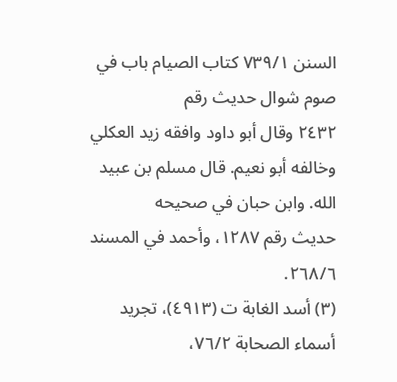السنن ٧٣٩/١ كتاب الصيام باب في صوم شوال حديث رقم
٢٤٣٢ وقال أبو داود وافقه زيد العكلي وخالفه أبو نعيم. قال مسلم بن عبيد الله. وابن حبان في صحيحه
حديث رقم ١٢٨٧، وأحمد في المسند ٢٦٨/٦.
(٣) أسد الغابة ت (٤٩١٣)، تجريد أسماء الصحابة ٧٦/٢،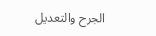الجرح والتعديل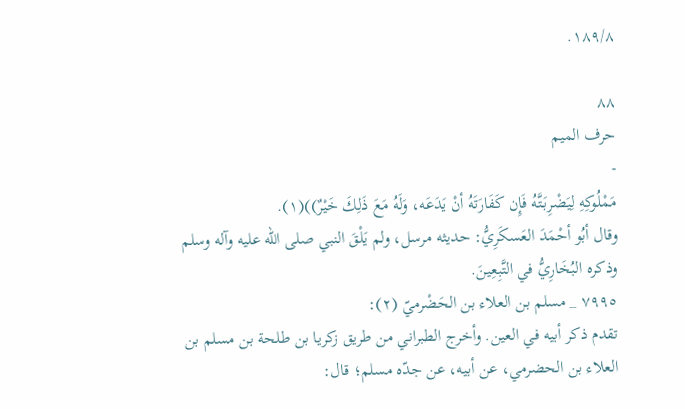١٨٩/٨.

٨٨
حرف الميم
-
مَمْلُوكِهِ لِيَضْرِبَتَّهُ فَإِن كَفَارَتَهُ أنْ يَدَعَه، وَلَهُ مَعَ ذَلِكَ خَيْرٌ))(١).
وقال أبُو أحْمَدَ العَسكَرِيُّ: حديثه مرسل، ولم يَلْقَ النبي صلى الله عليه وآله وسلم
وذكره البُخَارِيُّ في التَّبِعِينَ.
٧٩٩٥ _ مسلم بن العلاء بن الحَضْرميّ (٢):
تقدم ذكر أبيه في العين. وأخرج الطبراني من طريق زكريا بن طلحة بن مسلم بن
العلاء بن الحضرمي، عن أبيه، عن جدّه مسلم؛ قال: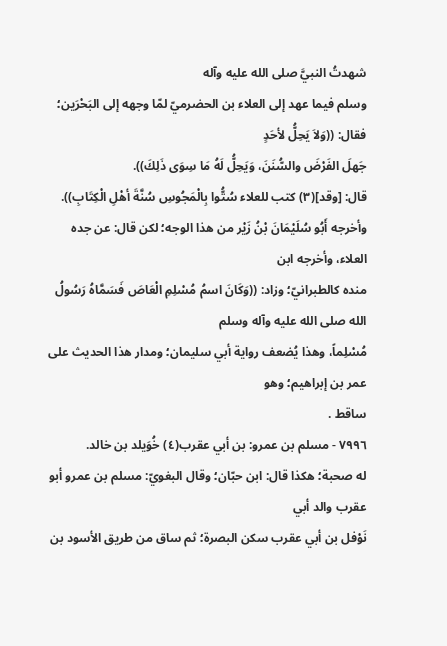شهدتُ النبيَّ صلى الله عليه وآله
وسلم فيما عهد إلى العلاء بن الحضرميّ لمّا وجهه إلى البَحْرَين؛ فقال: ((وَلاَ يَحِلُّ لأحَدٍ
جَهلَ الفَرْضَ والسُّنَنَ، وَيَحِلُّ لَهُ مَا سِوَى ذَلِكَ)).
قال: [وقد](٣) كتب للعلاء سُتُّوا بِالْمَجُوسِ سُنَّةَ أهْلِ الْكِتَابِ)).
وأخرجه أَبُو سُلَيْمَانَ بْنُ زَيْر من هذا الوجه؛ لكن قال: عن جده العلاء، وأخرجه ابن
منده كالطبرانيّ؛ وزاد: ((وَكَانَ اسمُ مُسْلِمِ الْعَاصَ فَسَمَّاهُ رَسُولُ الله صلى الله عليه وآله وسلم
مُسْلِماً، وهذا يُضعف رواية أبي سليمان؛ ومدار هذا الحديث على عمر بن إبراهيم؛ وهو
ساقط .
٧٩٩٦ - مسلم بن عمرو: بن أبي عقرب(٤) خُوَیلد بن خالد.
له صحبة؛ هكذا قال: ابن حبّان؛ وقال البغويّ: مسلم بن عمرو أبو عقرب والد أبي
نَوْفل بن أبي عقرب سكن البصرة؛ ثم ساق من طريق الأسود بن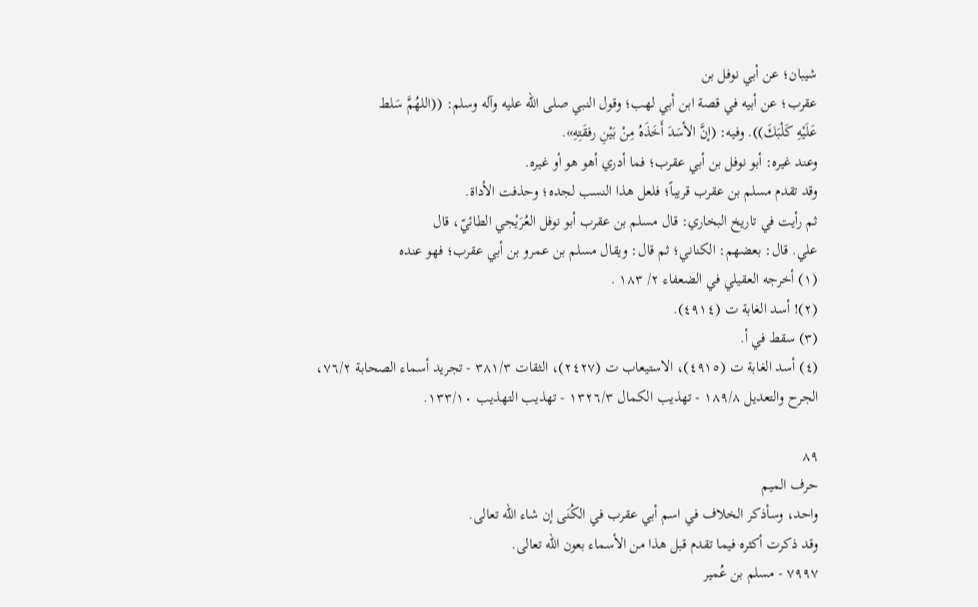شيبان؛ عن أبي نوفل بن
عقرب؛ عن أبيه في قصة ابن أبي لهب؛ وقول النبي صلى الله عليه وآله وسلم: ((اللهُمَّ سَلط
عَلَيْهِ كَلْبَكَ)). وفيه: (إنَّ الأسَدَ أَخَذَهُ مِنْ بَيْنِ رفقَتِهِ».
وعند غيره: أبو نوفل بن أبي عقرب؛ فما أدري أهو هو أو غيره.
وقد تقدم مسلم بن عقرب قريباً؛ فلعل هذا النسب لجده؛ وحذفت الأداة.
ثم رأيت في تاريخ البخاري: قال مسلم بن عقرب أبو نوفل العُرَيْجي الطائيّ، قال
علي. قال: بعضهم: الكناني؛ ثم قال: ويقال مسلم بن عمرو بن أبي عقرب؛ فهو عنده
(١) أخرجه العقيلي في الضعفاء ٢/ ١٨٣ .
(٢)! أسد الغابة ت (٤٩١٤).
(٣) سقط في أ.
(٤) أسد الغابة ت (٤٩١٥)، الاستيعاب ت (٢٤٢٧)، الثقات ٣٨١/٣ - تجريد أسماء الصحابة ٧٦/٢،
الجرح والتعديل ١٨٩/٨ - تهذيب الكمال ١٣٢٦/٣ - تهذيب التهذيب ١٣٣/١٠.

٨٩
حرف الميم
واحد، وسأذكر الخلاف في اسم أبي عقرب في الكُنَى إن شاء الله تعالى.
وقد ذكرت أكثره فيما تقدم قبل هذا من الأسماء بعون الله تعالى.
٧٩٩٧ - مسلم بن عُمير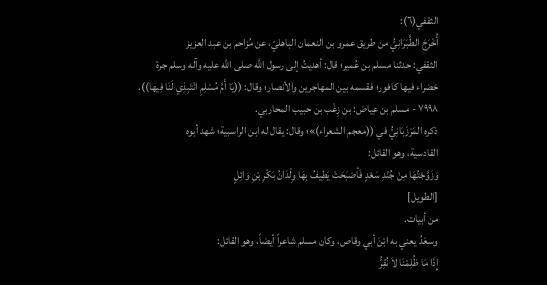الثقفي(٦):
أُخْرَجَ الطَّبَرَانِيُّ من طريق عمرو بن النعمان الباهليّ، عن مُزاحم بن عبد العزيز
الثقفي: حدثنا مسلم بن عُمير؛ قال: أهديتُ إلى رسول الله صلى الله عليه وآله وسلم جرة
خضراء فيها كافور؛ فقسمه بين المهاجرين والأنصار؛ وقال: ((يَا أَمَّ مُسْلِمِ انْتَبِذِي لَنَا فِيها)).
٧٩٩٨ - مسلم بن عِياض: بن زِغْب بن حبيب المحاربي.
ذكره المَرْزَبَانِيُّ في ((معجم الشعراء)»؛ وقال: يقال له ابن الراسبية؛ شهد أبوه
القادسية، وهو القائل:
وَزَوَّجْتُهَا مِنْ جُنْدِ سَعْدٍ فَأصْبَحَتْ يَطِيفُ بِهَا وِلْدَانُ بَكْرِ بْنِ وَائِلٍ
[الطویل]
من أبيات.
وسعَدُ يعني به ابْنَ أبي وقاص، وكان مسلم شاعراً أيضاً، وهو القائل:
إِذَا مَا ظُلِمْنَا لاَ نُقِرُّ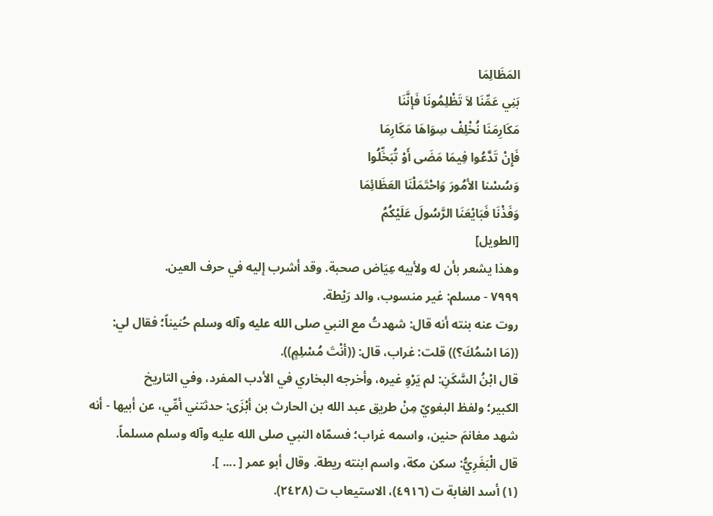المَظَالِمَا
بَنِي عَمِّنَا لاَ تَظْلِمُونَا فَإنَّنَا
مَكَارِمَنَا نُخْلِفْ سِوَاهَا مَكَارِمَا
فَإِنْ تَدَّعُوا فِيمَا مَضَى أَوْ تُبَخِّلُوا
وَسُسْنا الأمُورَ وَاحْتَمَلْنَا العَظَائِمَا
وَفَذْنَا فَبَايْعَنَا الرَّسُولَ عَلَيْكُمُ
[الطويل]
وهذا يشعر بأن له ولأبيه عِيَاض صحبة. وقد أشرب إليه في حرف العين.
٧٩٩٩ - مسلم: غير منسوب، والد رَيْطة.
روت عنه بنته أنه قال: شهدتُ مع النبي صلى الله عليه وآله وسلم حُنيناً؛ فقال لي:
((مَا اسْمُكَ؟)) قلت: غراب، قال: ((أنْتَ مُسْلِمٍ)).
قال ابْنُ السَّكَنِ: لم يَرْوِ غيره، وأخرجه البخاري في الأدب المفرد، وفي التاريخ
الكبير؛ ولفظ البغويّ مِنْ طريق عبد الله بن الحارث بن أبْزَى: حدثتني أمِّي، عن أبيها - أنه
شهد مغانمَ حنين، واسمه غراب؛ فسمّاه النبي صلى الله عليه وآله وسلم مسلماً.
قال الْبَغَرِيُّ: سكن مكة، واسم ابنته ريطة. وقال أبو عمر [ .... ].
(١) أسد الغابة ت (٤٩١٦)، الاستيعاب ت (٢٤٢٨).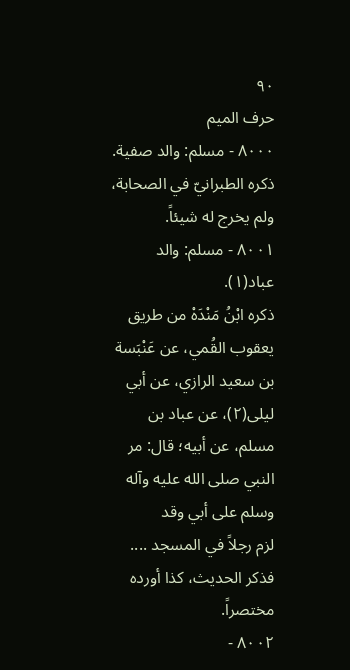٩٠
حرف الميم
٨٠٠٠ - مسلم: والد صفية.
ذكره الطبرانيّ في الصحابة، ولم يخرج له شيئاً.
٨٠٠١ - مسلم: والد عباد(١).
ذكره ابْنُ مَنْدَهْ من طريق يعقوب القُمي، عن عَنْبَسة بن سعيد الرازي، عن أبي
ليلى(٢)، عن عباد بن مسلم، عن أبيه؛ قال: مر النبي صلى الله عليه وآله وسلم على أبي وقد
لزم رجلاً في المسجد .... فذكر الحديث، كذا أورده مختصراً.
٨٠٠٢ -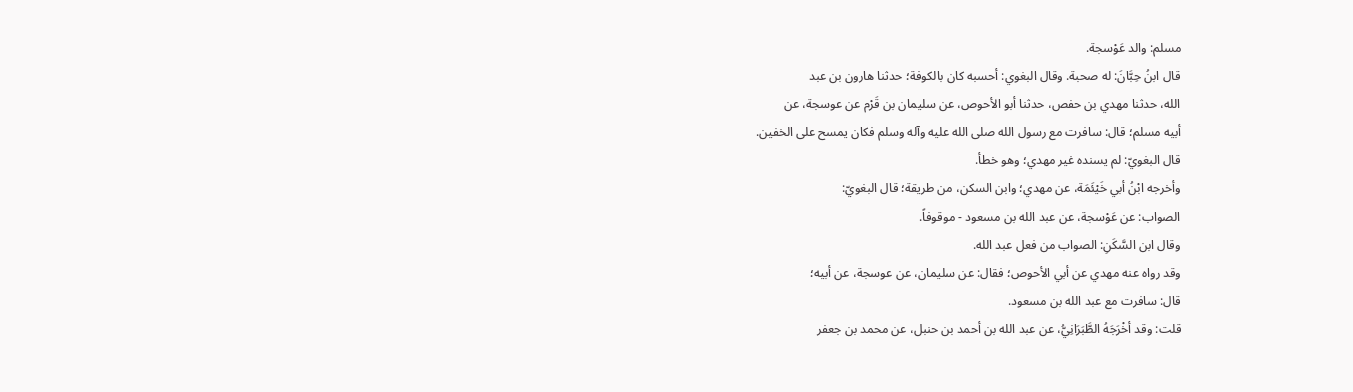مسلم: والد عَوْسجة.
قال ابنُ حِبَّانَ: له صحبة. وقال البغوي: أحسبه کان بالكوفة؛ حدثنا هارون بن عبد
الله، حدثنا مهدي بن حفص، حدثنا أبو الأحوص، عن سليمان بن قَرْم عن عوسجة، عن
أبيه مسلم؛ قال: سافرت مع رسول الله صلى الله عليه وآله وسلم فكان يمسح على الخفين.
قال البغويّ: لم يسنده غير مهدي؛ وهو خطأ.
وأخرجه ابْنُ أبي خَيْئَمَة، عن مهدي؛ وابن السكن، من طريقة؛ قال البغويّ:
الصواب: عن عَوْسجة، عن عبد الله بن مسعود - موقوفاً.
وقال ابن السَّكَنِ: الصواب من فعل عبد الله.
وقد رواه عنه مهدي عن أبي الأحوص؛ فقال: عن سليمان، عن عوسجة، عن أبيه؛
قال: سافرت مع عبد الله بن مسعود.
قلت: وقد أخْرَجَهُ الطَّبَرَانِيُّ، عن عبد الله بن أحمد بن حنبل، عن محمد بن جعفر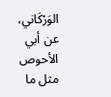الوَرْكَاني، عن أبي الأحوص مثل ما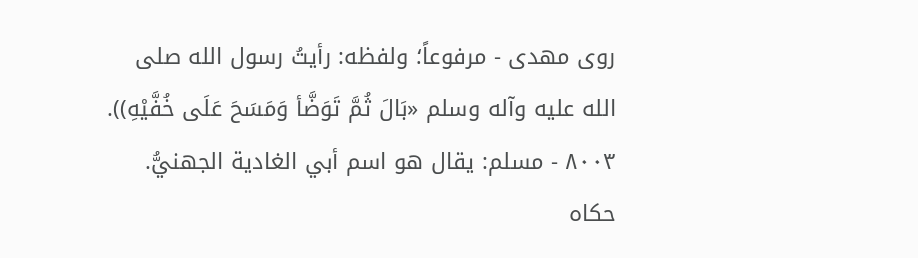روى مهدى - مرفوعاً؛ ولفظه: رأيتُ رسول الله صلى
الله عليه وآله وسلم «بَالَ ثُمَّ تَوَضَّأ وَمَسَحَ عَلَى خُفَّيْهِ)).
٨٠٠٣ - مسلم: يقال هو اسم أبي الغادية الجهنيُّ.
حكاه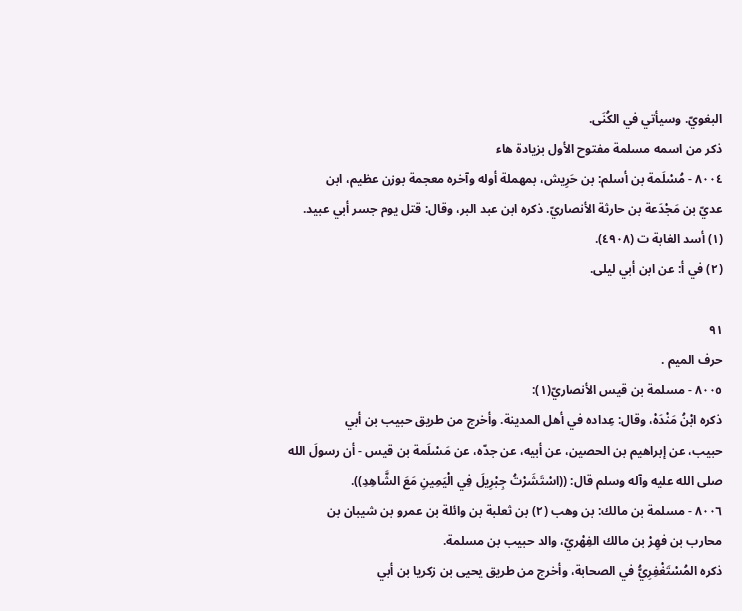البغويّ. وسيأتي في الكُنَى.
ذكر من اسمه مسلمة مفتوح الأول بزيادة هاء
٨٠٠٤ - مُسْلَمة بن أسلم: بن حَرِيش، بمهملة أوله وآخره معجمة بوزن عظيم، ابن
عديّ بن مَجْدَعة بن حارثة الأنصاريّ. ذكره ابن عبد البر، وقال: قتل يوم جسر أبي عبيد.
(١) أسد الغابة ت (٤٩٠٨).
(٢) في أ: عن ابن أبي ليلى.

٩١
حرف المیم .
٨٠٠٥ - مسلمة بن قيس الأنصاريّ(١):
ذكره ابْنُ مَنْدَهْ، وقال: عِداده في أهل المدينة. وأخرج من طريق حبيب بن أبي
حبيب، عن إبراهيم بن الحصين، عن أبيه، عن جدّه، عن مَسْلَمة بن قيس - أن رسولَ الله
صلى الله عليه وآله وسلم قال: ((اسْتَشَرْتُ جِبْرِيلَ فِي الْيَمِينِ مَعَ الشَّاهِدِ)).
٨٠٠٦ - مسلمة بن مالك: بن وهب (٢) بن ثعلبة بن وائلة بن عمرو بن شيبان بن
محارب بن فهِرْ بن مالك الفِهْريّ، والد حبيب بن مسلمة.
ذكره المُسْتَغْفِرِيُّ في الصحابة، وأخرج من طريق يحيى بن زكريا بن أبي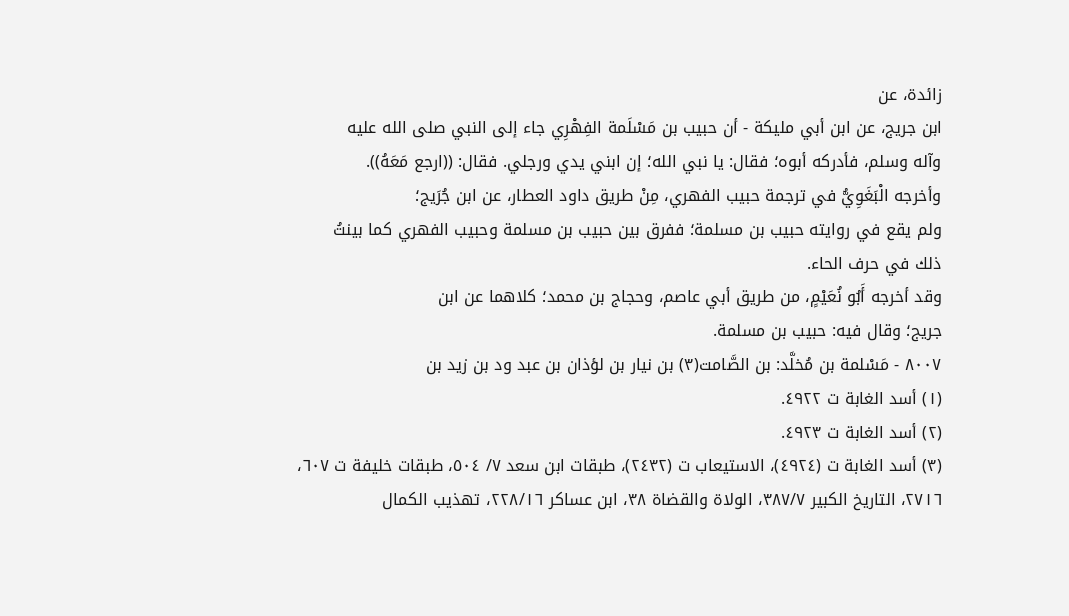زائدة، عن
ابن جريج، عن ابن أبي مليكة - أن حبيب بن مَسْلَمة الفِهْرِي جاء إلى النبي صلى الله عليه
وآله وسلم، فأدركه أبوه؛ فقال: يا نبي الله؛ إن ابني يدي ورجلي. فقال: ((ارجع مَعَهُ)).
وأخرجه الْبَغَوِيُّ في ترجمة حبيب الفهري، مِنْ طريق داود العطار، عن ابن جُرَيج؛
ولم يقع في روايته حبيب بن مسلمة؛ ففرق بين حبيب بن مسلمة وحبيب الفهري كما بينتُ
ذلك في حرف الحاء.
وقد أخرجه أَبُو نُعَيْمٍ، من طريق أبي عاصم، وحجاج بن محمد؛ كلاهما عن ابن
جریج؛ وقال فيه: حبيب بن مسلمة.
٨٠٠٧ - مَسْلمة بن مُخلَّد: بن الصَّامت(٣) بن نيار بن لؤذان بن عبد ود بن زيد بن
(١) أسد الغابة ت ٤٩٢٢.
(٢) أسد الغابة ت ٤٩٢٣.
(٣) أسد الغابة ت (٤٩٢٤)، الاستيعاب ت (٢٤٣٢)، طبقات ابن سعد ٧/ ٥٠٤، طبقات خليفة ت ٦٠٧،
٢٧١٦، التاريخ الكبير ٣٨٧/٧، الولاة والقضاة ٣٨، ابن عساكر ٢٢٨/١٦، تهذيب الكمال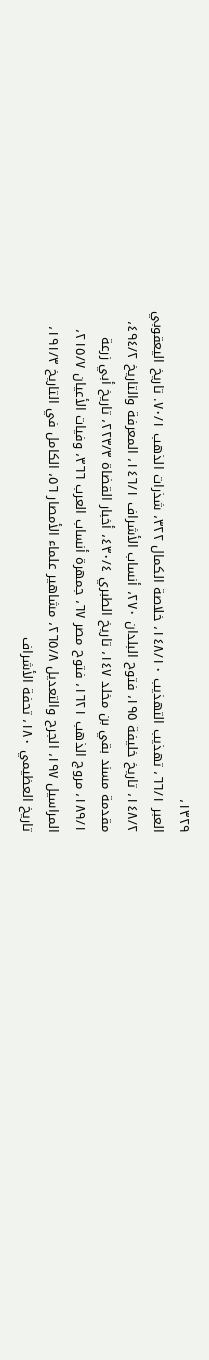١٣٢٩،
العبر ٦٦/١، تهذيب التهذيب ١٤٨/١٠، خلاصة الكمال ٣٢٢، شذرات الذهب ٧٠/١. تاريخ اليعقوبي
١٤٨/٢، تاريخ خليفة ١٩٥، فتوح البلدان ٢٧٠، أنساب الأشراف ١٤٦/١، المعرفة والتاريخ ٤٩٤/٢،
مقدمة مسند بقي بن مخلد ١٤٧، تاريخ الطبري ٤٣٠/٤، أخبار القضاة ٢٢٣/٣، تاريخ أبي زرعة
١٨٩/١، مروج الذهب ١٦٢١، فتوح مصر ٦٧، جمهرة أنساب العرب ٣٦٦، وفيات الأعيان ٢١٥/٧،
المراسيل ١٩٧، الجرح والتعديل ٢٦٥/٨، مشاهير علماء الأمصار ٥٦، الكامل في التاريخ ١٩١/٣،
تاريخ العظيمي ١٨٠، تحفة الأشراف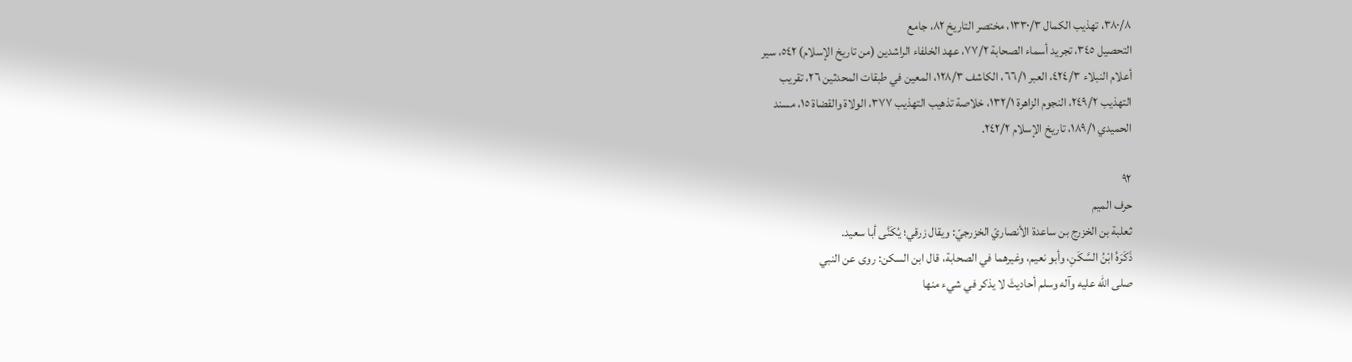٣٨٠/٨، تهذيب الكمال ١٣٣٠/٣، مختصر التاريخ ٨٢، جامع
التحصيل ٣٤٥، تجريد أسماء الصحابة ٧٧/٢، عهد الخلفاء الراشدين (من تاريخ الإسلام) ٥٤٢، سير
أعلام النبلاء ٤٢٤/٣، العبر ٦٦/١، الكاشف ١٢٨/٣، المعين في طبقات المحدثين ٢٦، تقريب
التهذيب ٢٤٩/٢، النجوم الزاهرة ١٣٢/١، خلاصة تذهيب التهذيب ٣٧٧، الولاة والقضاة ١٥، مسند
الحميدي ١٨٩/١، تاريخ الإسلام ٢٤٢/٢.

٩٢
حرف الميم
ثعلبة بن الخزرج بن ساعدة الأنصاريّ الخزرجيّ: ويقال زرقي؛ يُكَنَّی أبا سعيد.
ذَكَرَهُ ابْنُ السَّكَنِ، وأبو نعيم، وغيرهما في الصحابة، قال ابن السكن: روى عن النبي
صلى الله عليه وآله وسلم أحاديثَ لا يذكر في شيء منها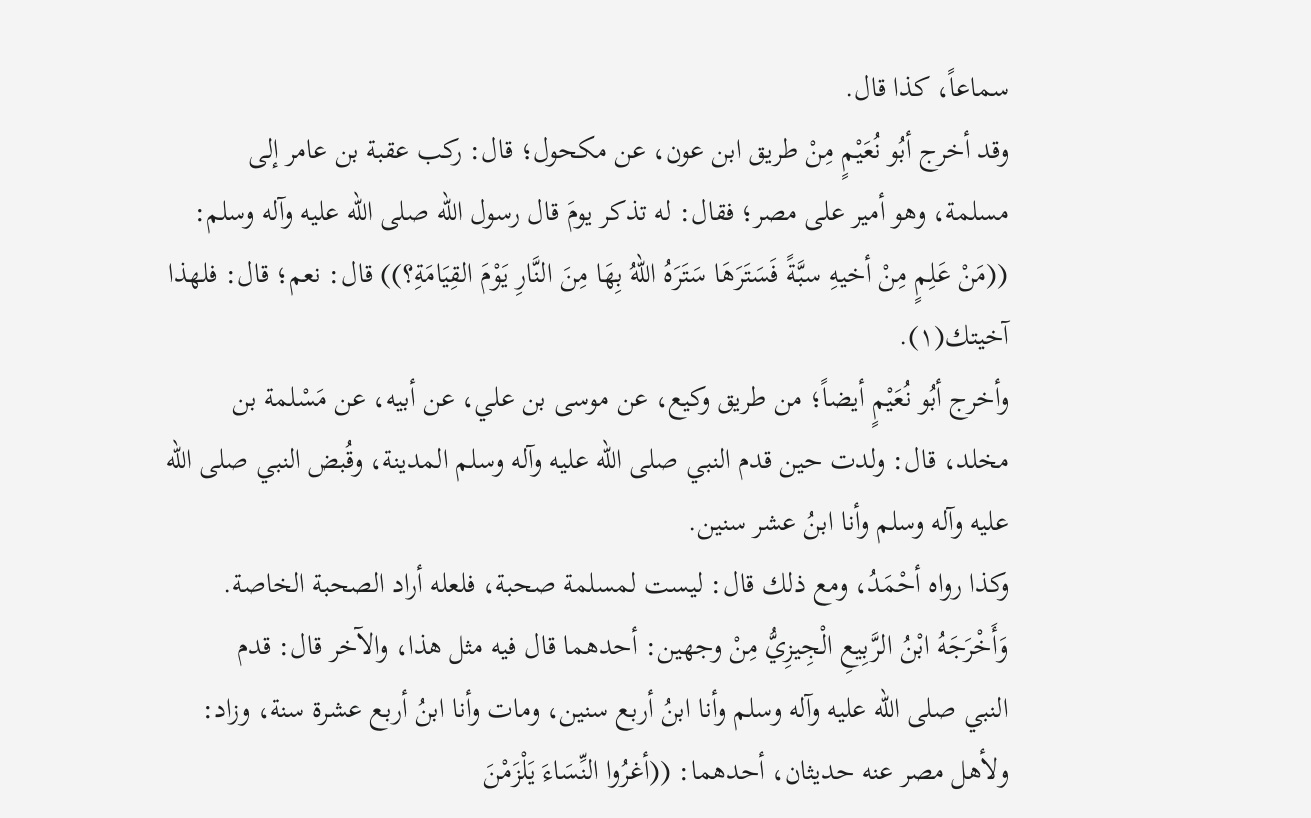سماعاً، كذا قال.
وقد أخرج أبُو نُعَيْمٍ مِنْ طريق ابن عون، عن مكحول؛ قال: ركب عقبة بن عامر إلى
مسلمة، وهو أمير على مصر؛ فقال: له تذكر يومَ قال رسول الله صلى الله عليه وآله وسلم:
((مَنْ عَلِمٍ مِنْ أخيهِ سبَّةً فَسَتَرَهَا سَتَرَهُ اللهُ بِهَا مِنَ النَّارِ يَوْمَ القِيَامَةِ؟)) قال: نعم؛ قال: فلهذا
آخيتك(١).
وأخرج أبُو نُعَيْمٍ أيضاً؛ من طريق وكيع، عن موسى بن علي، عن أبيه، عن مَسْلمة بن
مخلد، قال: ولدت حين قدم النبي صلى الله عليه وآله وسلم المدينة، وقُبض النبي صلى الله
عليه وآله وسلم وأنا ابنُ عشر سنين.
وكذا رواه أحْمَدُ، ومع ذلك قال: ليست لمسلمة صحبة، فلعله أراد الصحبة الخاصة.
وَأَخْرَجَهُ ابْنُ الرَّبِيعِ الْجِيزِيُّ مِنْ وجهين: أحدهما قال فيه مثل هذا، والآخر قال: قدم
النبي صلى الله عليه وآله وسلم وأنا ابنُ أربع سنين، ومات وأنا ابنُ أربع عشرة سنة، وزاد:
ولأهل مصر عنه حديثان، أحدهما: ((أغرُوا النِّسَاءَ يَلْزَمْنَ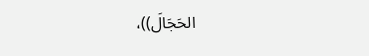الحَجَالَ))،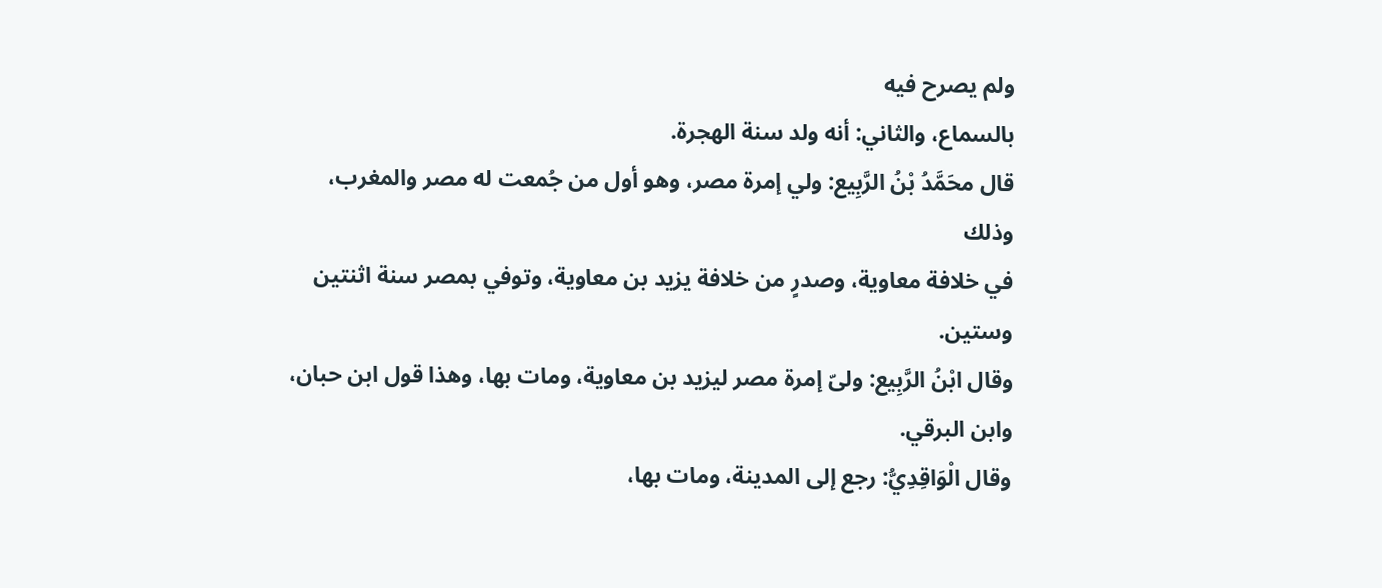ولم يصرح فيه
بالسماع، والثاني: أنه ولد سنة الهجرة.
قال محَمَّدُ بْنُ الرَّبِيع: ولي إمرة مصر، وهو أول من جُمعت له مصر والمغرب، وذلك
في خلافة معاوية، وصدرٍ من خلافة يزيد بن معاوية، وتوفي بمصر سنة اثنتين وستين.
وقال ابْنُ الرَّبِيع: ولىّ إمرة مصر ليزيد بن معاوية، ومات بها، وهذا قول ابن حبان،
وابن البرقي.
وقال الْوَاقِدِيُّ: رجع إلى المدينة، ومات بها،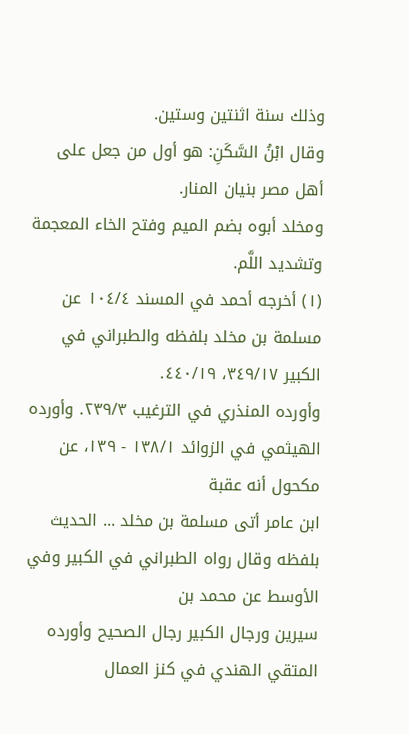وذلك سنة اثنتين وستين.
وقال ابْنُ السَّكَنِ: هو أول من جعل على أهل مصر بنيان المنار.
ومخلد أبوه بضم الميم وفتح الخاء المعجمة وتشديد اللَّم.
(١) أخرجه أحمد في المسند ١٠٤/٤ عن مسلمة بن مخلد بلفظه والطبراني في الكبير ٣٤٩/١٧، ٤٤٠/١٩.
وأورده المنذري في الترغيب ٢٣٩/٣. وأورده الهيثمي في الزوائد ١٣٨/١ - ١٣٩، عن مكحول أنه عقبة
ابن عامر أتى مسلمة بن مخلد ... الحديث بلفظه وقال رواه الطبراني في الكبير وفي الأوسط عن محمد بن
سیرین ورجال الكبير رجال الصحيح وأورده المتقي الهندي في كنز العمال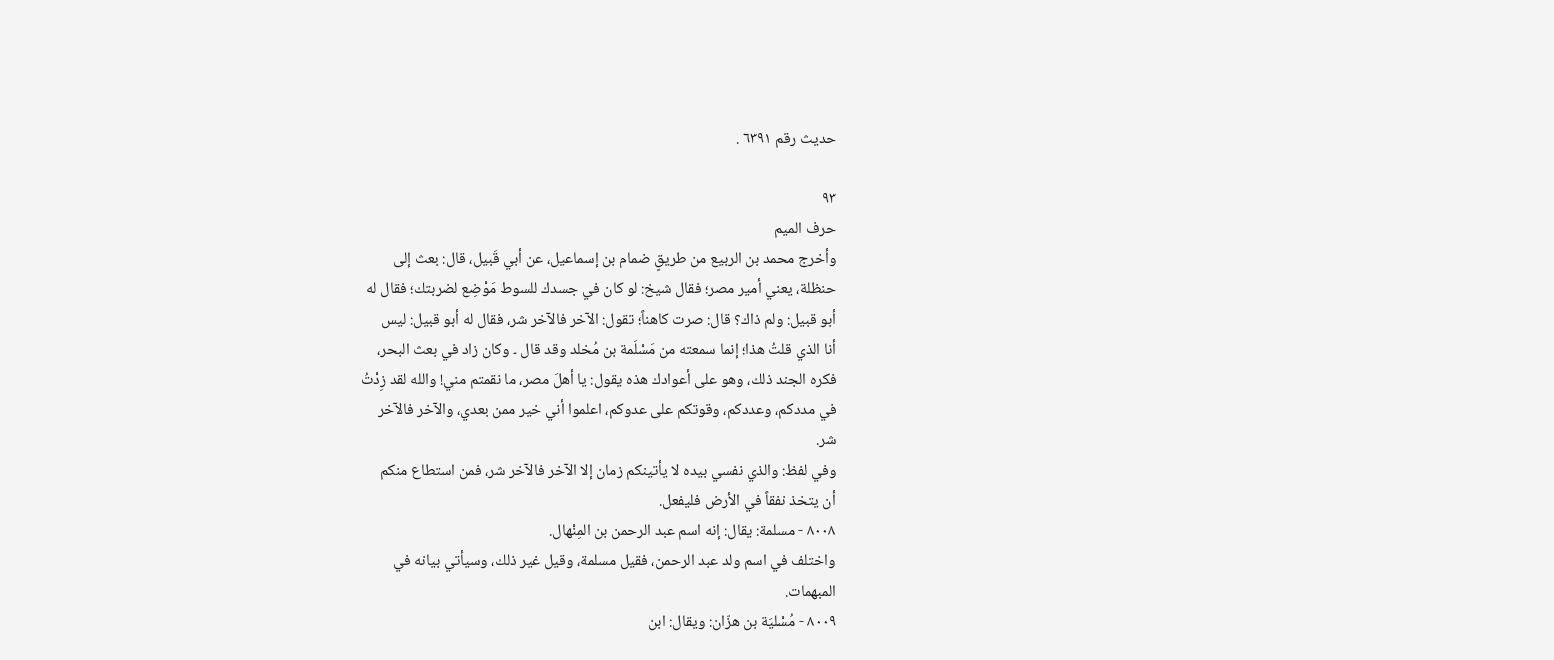حديث رقم ٦٣٩١ .

٩٣
حرف الميم
وأخرج محمد بن الربيع من طريقٍ ضمام بن إسماعيل، عن أبي قَبيل، قال: بعث إلى
حنظلة، يعني أمير مصر؛ فقال شيخ: لو كان في جسدك للسوط مَوْضِع لضربتك؛ فقال له
أبو قبيل: ولم ذاك؟ قال: صرت كاهناً؛ تقول: الآخر فالآخر شر، فقال له أبو قبيل: ليس
أنا الذي قلتُ هذا؛ إنما سمعته من مَسْلَمة بن مُخلد وقد قال ۔ وکان زاد في بعث البحر،
فكره الجند ذلك، وهو على أعوادك هذه يقول: يا أهلَ مصر، ما نقمتم مني! والله لقد زِدْتُ
في مددكم، وعددكم، وقوتكم على عدوكم، اعلموا أني خير ممن بعدي، والآخر فالآخر
شر.
وفي لفظ: والذي نفسي بيده لا يأتينكم زمان إلا الآخر فالآخر شر، فمن استطاع منكم
أن يتخذ نفقاً في الأرض فليفعل.
٨٠٠٨ - مسلمة: يقال: إنه اسم عبد الرحمن بن المِنْهال.
واختلف في اسم ولد عبد الرحمن، فقيل مسلمة، وقيل غير ذلك، وسيأتي بيانه في
المبهمات.
٨٠٠٩ - مُسْليَة بن هزّان: ويقال: ابن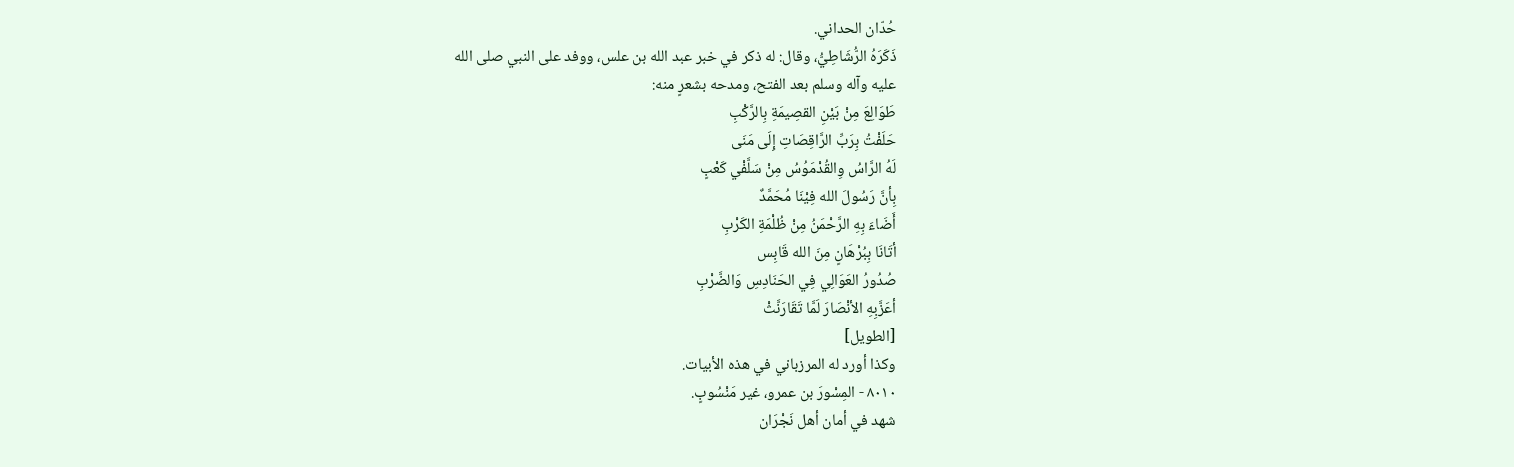حُدّان الحداني.
ذَكَرَهُ الرُّشَاطِيُّ، وقال: له ذكر في خبر عبد الله بن علس، ووفد على النبي صلى الله
عليه وآله وسلم بعد الفتح، ومدحه بشعرٍ منه:
طَوَالِعَ مِنْ بَيْنِ القصِيمَةِ بِالرَّكْبِ
حَلَفْتُ بِرَبِّ الرَّاقِصَاتِ إِلَى مَنَى
لَهُ الرَّاسُ وِالقُدْمَوُسُ مِنْ سَلَّفْي كَعْبٍ
بِأنَّ رَسُولَ الله فِيْنَا مُحَمَّدٌ
أَضَاءَ بِهِ الرَّحْمَنُ مِنْ ظُلْمَةِ الكَرْبِ
أتَانَا بِبُرْهَانٍ مِنَ الله قَابِس
صُدُورُ العَوَالِي فِي الحَنَادِسِ وَالضَّرْبِ
أعَزَّبِهِ الأنْصَارَ لَمَّا تَقَارَنَّثْ
[الطويل]
وكذا أورد له المرزباني في هذه الأبيات.
٨٠١٠ - المِسْورَ بن عمرو، غير مَنْسُوبٍ.
شهد في أمان أهل نَجْرَان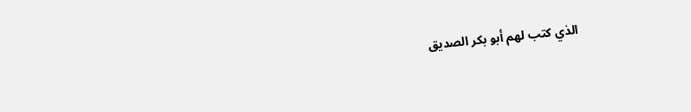الذي كتب لهم أبو بكر الصديق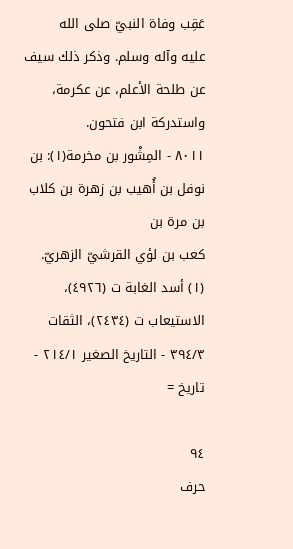عَقِب وفاة النبيّ صلى الله
عليه وآله وسلم. وذكر ذلك سيف عن طلحة الأعلم، عن عكرمة، واستدركة ابن فتحون.
٨٠١١ - المِشْور بن مخرمة(١): بن نوفل بن أُهيب بن زهرة بن كلاب بن مرة بن
کعب بن لؤي القرشيّ الزهريّ.
(١) أسد الغابة ت (٤٩٢٦)، الاستيعاب ت (٢٤٣٤)، الثقات ٣٩٤/٣ - التاريخ الصغير ٢١٤/١ - تاريخ =

٩٤
حرف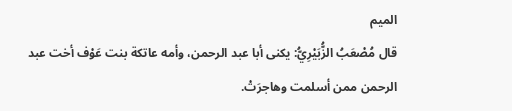الميم
قال مُصْعَبُ الزُّبَيْرِيُّ: يكنى أبا عبد الرحمن، وأمه عاتكة بنت عَوْف أخت عبد
الرحمن ممن أسلمت وهاجرَتْ.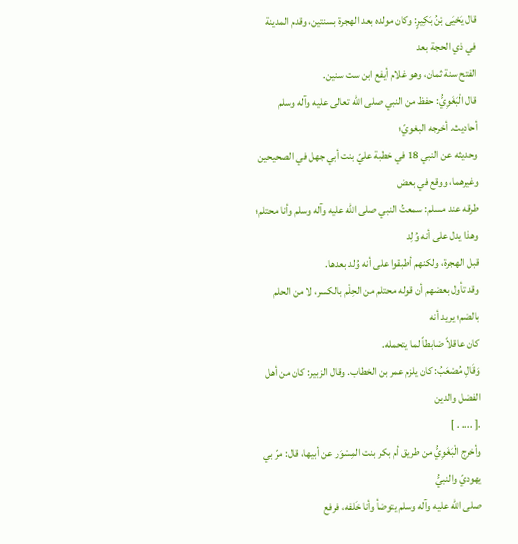قال يَحْيَى بْنُ بَكِيرٍ: وكان مولده بعد الهجرة بسنتين، وقدم المدينة في ذي الحجة بعد
الفتح سنة ثمان، وهو غلام أیفع ابن ست سنين.
قال الْبَغَوِيُّ: حفظ من النبي صلى الله تعالى عليه وآله وسلم أحاديث. أخرجه البغويّ؛
وحديثه عن النبي 18 في خطبة عليّ بنت أبي جهل في الصحيحين وغيرهما، ووقع في بعض
طرقه عند مسلم: سمعتُ النبي صلى الله عليه وآله وسلم وأنا محتلم؛ وهذا يدل على أنه وُلِد
قبل الهجرة، ولكنهم أطبقوا على أنه وُلد بعدها.
وقد تأول بعضهم أن قوله محتلم من الحِلْم بالكسر، لا من الحلم بالضم؛ يريد أنه
كان عاقلاً ضابطاً لما يتحمله.
وَقَالِ مُصْعَبُ: كان يلزم عمر بن الخطاب. وقال الزبير: كان من أهل الفضل والدين
.[ .... . ]
وأخرج الْبَغَوِيُّ من طريق أم بكر بنت المِسْوَر عن أبيها، قال: مرّ بي يهوديّ والنبيُّ
صلى الله عليه وآله وسلم يتوضأ وأنا خَلفه، فرفع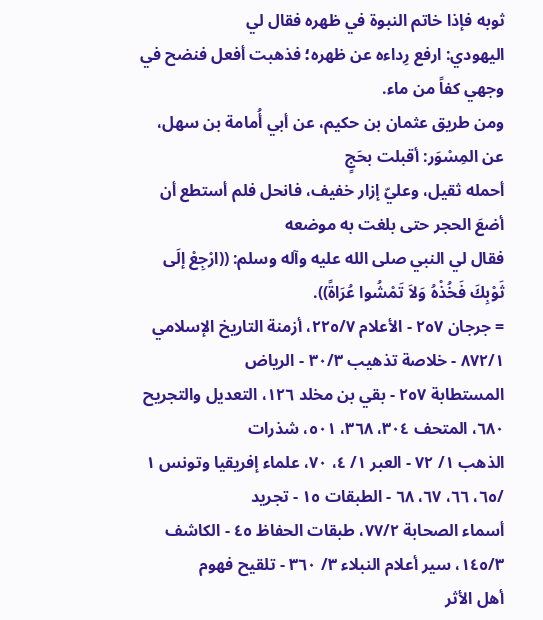ثوبه فإذا خاتم النبوة في ظهره فقال لي
اليهودي: ارفع رِداءه عن ظهره؛ فذهبت أفعل فنضح في وجهي كفاً من ماء.
ومن طريق عثمان بن حكيم، عن أبي أُمامة بن سهل، عن المِسْوَر: أقبلت بحَجٍ
أحمله ثقيل، وعليّ إزار خفيف، فانحل فلم أستطع أن أضعَ الحجر حتى بلغت به موضعه
فقال لي النبي صلى الله عليه وآله وسلم: ((ارْجِعْ إلَى ثَوْبِكَ فَخُذْهُ وَلاَ تَمْشُوا عُرَاةً)).
= جرجان ٢٥٧ - الأعلام ٢٢٥/٧، أزمنة التاريخ الإسلامي ٨٧٢/١ - خلاصة تذهيب ٣٠/٣ - الرياض
المستطابة ٢٥٧ - بقي بن مخلد ١٢٦، التعديل والتجريح ٦٨٠، المتحف ٣٠٤، ٣٦٨، ٥٠١، شذرات
الذهب ١/ ٧٢ - العبر ١/ ٤، ٧٠، علماء إفريقيا وتونس ١ /٦٥، ٦٦، ٦٧، ٦٨ - الطبقات ١٥ - تجريد
أسماء الصحابة ٧٧/٢، طبقات الحفاظ ٤٥ - الكاشف ١٤٥/٣، سير أعلام النبلاء ٣/ ٣٦٠ - تلقيح فهوم
أهل الأثر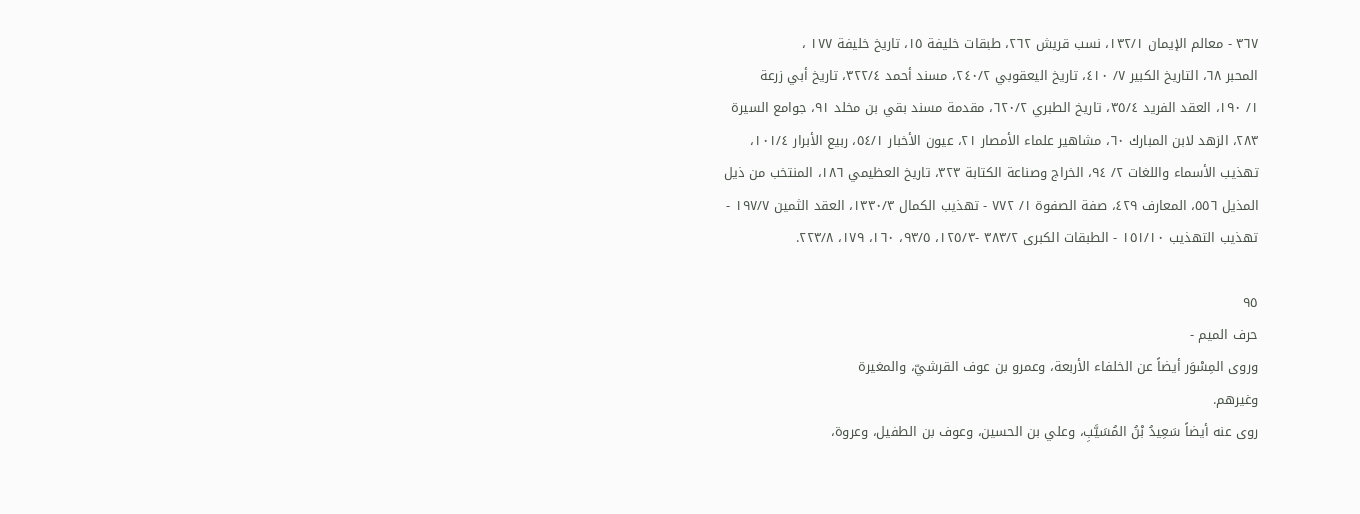٣٦٧ - معالم الإيمان ١٣٢/١، نسب قريش ٢٦٢، طبقات خليفة ١٥، تاريخ خليفة ١٧٧ ،
المحبر ٦٨، التاريخ الكبير ٧/ ٤١٠، تاريخ اليعقوبي ٢٤٠/٢، مسند أحمد ٣٢٢/٤، تاريخ أبي زرعة
١/ ١٩٠، العقد الفريد ٣٥/٤، تاريخ الطبري ٦٢٠/٢، مقدمة مسند بقي بن مخلد ٩١، جوامع السيرة
٢٨٣، الزهد لابن المبارك ٦٠، مشاهير علماء الأمصار ٢١، عيون الأخبار ٥٤/١، ربيع الأبرار ١٠١/٤،
تهذيب الأسماء واللغات ٢/ ٩٤، الخراج وصناعة الكتابة ٣٢٣، تاريخ العظيمي ١٨٦، المنتخب من ذيل
المذيل ٥٥٦، المعارف ٤٢٩، صفة الصفوة ١/ ٧٧٢ - تهذيب الكمال ١٣٣٠/٣، العقد الثمين ١٩٧/٧ -
تهذيب التهذيب ١٥١/١٠ - الطبقات الكبرى ٣٨٣/٢ -١٢٥/٣، ٩٣/٥، ١٦٠، ١٧٩، ٢٢٣/٨.

٩٥
حرف الميم -
وروى المِسْوَر أيضاً عن الخلفاء الأربعة، وعمرو بن عوف القرشيّ، والمغيرة
وغيرهم.
روى عنه أيضاً سَعِيدُ بْنُ المُسَيَّبِ، وعلي بن الحسين، وعوف بن الطفيل، وعروة،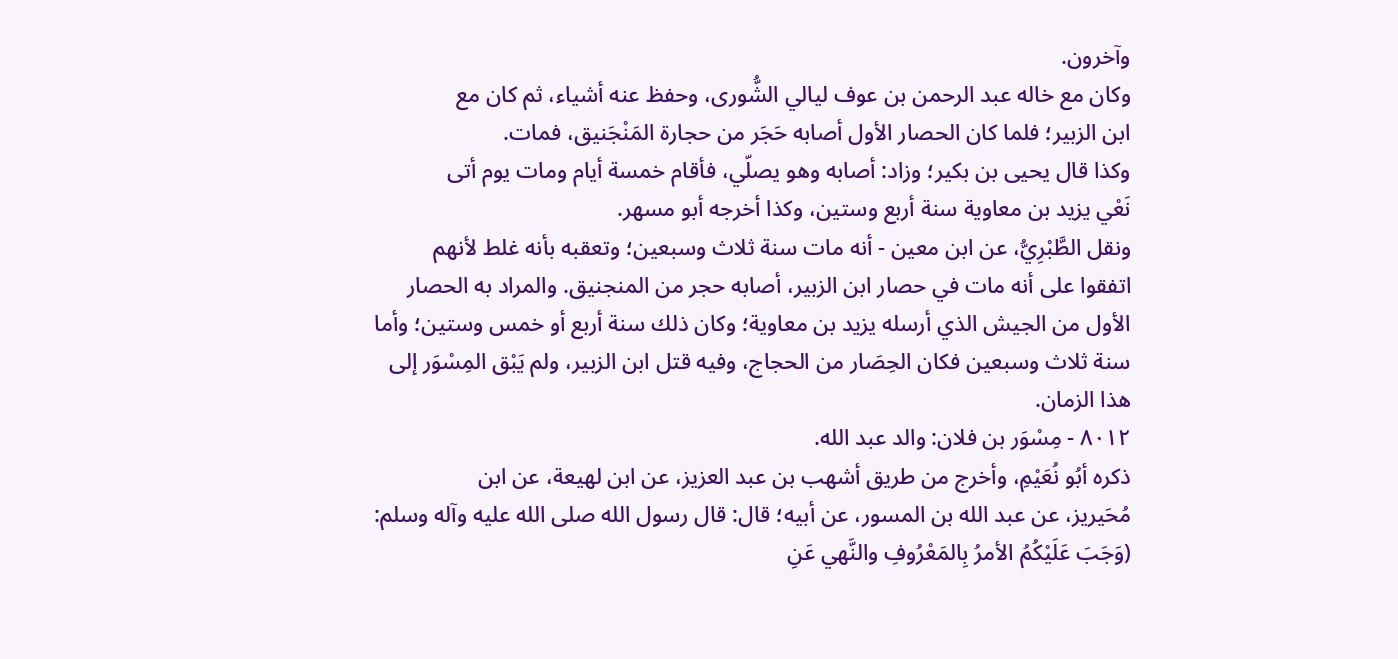وآخرون.
وكان مع خاله عبد الرحمن بن عوف ليالي الشُّورى، وحفظ عنه أشياء، ثم كان مع
ابن الزبير؛ فلما كان الحصار الأول أصابه حَجَر من حجارة المَنْجَنيق، فمات.
وكذا قال يحيى بن بكير؛ وزاد: أصابه وهو يصلّي، فأقام خمسة أيام ومات يوم أتى
نَعْي یزید بن معاوية سنة أربع وستين، وكذا أخرجه أبو مسهر.
ونقل الطَّبْرِيُّ، عن ابن معين - أنه مات سنة ثلاث وسبعين؛ وتعقبه بأنه غلط لأنهم
اتفقوا على أنه مات في حصار ابن الزبير، أصابه حجر من المنجنيق. والمراد به الحصار
الأول من الجيش الذي أرسله يزيد بن معاوية؛ وكان ذلك سنة أربع أو خمس وستين؛ وأما
سنة ثلاث وسبعين فكان الحِصَار من الحجاج، وفيه قتل ابن الزبير، ولم يَبْق المِسْوَر إلى
هذا الزمان.
٨٠١٢ - مِسْوَر بن فلان: والد عبد الله.
ذكره أبُو نُعَيْمِ، وأخرج من طريق أشهب بن عبد العزيز، عن ابن لهيعة، عن ابن
مُحَيريز، عن عبد الله بن المسور، عن أبيه؛ قال: قال رسول الله صلى الله عليه وآله وسلم:
(وَجَبَ عَلَيْكُمُ الأمرُ بِالمَعْرُوفِ والنَّهي عَنِ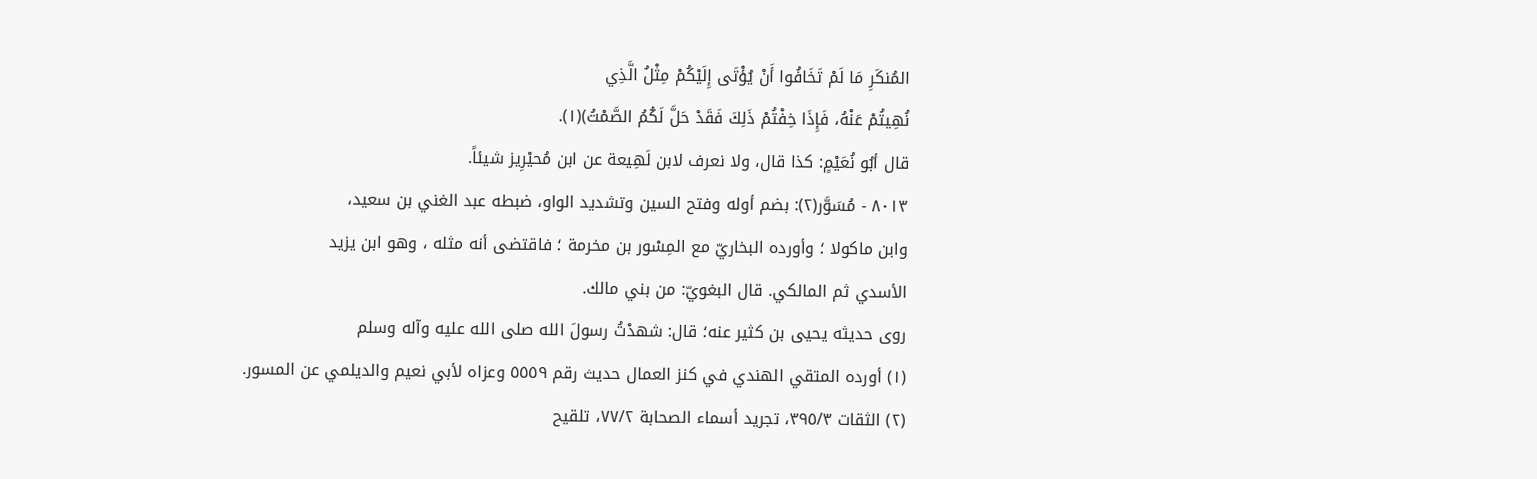المُنكَرِ مَا لَمْ تَخَافُوا أَنْ يُؤْتَى إِلَيْكُمْ مِثْلُ الَّذِي
نُهِيتُمْ عَنْهُ، فَإِذَا خِفْتُمْ ذَلِكَ فَقَدْ حَلَّ لَكُمُ الصَّمْتُ)(١).
قال أبُو نُعَيْمٍ: كذا قال، ولا نعرف لابن لَهِيعة عن ابن مُحيْرِيز شيئاً.
٨٠١٣ - مُسَوَّر(٢): بضم أوله وفتح السين وتشديد الواو، ضبطه عبد الغني بن سعيد،
وابن ماكولا ؛ وأورده البخاريّ مع المِسْور بن مخرمة ؛ فاقتضى أنه مثله ، وهو ابن يزيد
الأسدي ثم المالكي. قال البغويّ: من بني مالك.
روى حديثه يحيى بن كثير عنه؛ قال: شهدْتُ رسولَ الله صلى الله عليه وآله وسلم
(١) أورده المتقي الهندي في كنز العمال حديث رقم ٥٥٥٩ وعزاه لأبي نعيم والديلمي عن المسور.
(٢) الثقات ٣٩٥/٣، تجريد أسماء الصحابة ٧٧/٢، تلقيح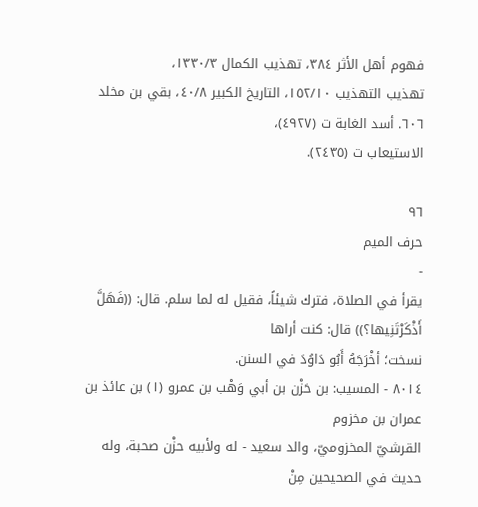فهوم أهل الأثر ٣٨٤، تهذيب الكمال ١٣٣٠/٣،
تهذيب التهذيب ١٥٢/١٠، التاريخ الكبير ٤٠/٨، بقي بن مخلد ٦٠٦. أسد الغابة ت (٤٩٢٧)،
الاستيعاب ت (٢٤٣٥).

٩٦
حرف الميم
-
يقرأ في الصلاة، فترك شيئاً، فقيل له لما سلم. قال: ((فَهَلَّ أَذْكَرْتَنِيها؟)) قال: كنت أراها
نسخت؛ أخْرَجَهُ أَبُو دَاوُدَ في السنن.
٨٠١٤ - المسيب: بن حَزْن بن أبي وَهْب بن عمرو (١) بن عائذ بن عمران بن مخزوم
القرشيّ المخزوميّ، والد سعيد - له ولأبيه حزْن صحبة، وله حديث في الصحيحين مِنْ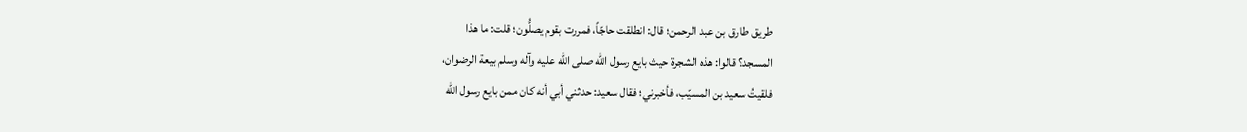طريق طارق بن عبد الرحمن؛ قال: انطلقت حاجّاً، فمررت بقوم يصلُّون؛ قلت: ما هذا
المسجد؟ قالوا: هذه الشجرة حيث بايع رسول الله صلى الله عليه وآله وسلم بيعة الرضوان،
فلقيتُ سعيد بن المسيّب، فأخبرني؛ فقال سعيد: حدثني أبي أنه كان ممن بايع رسول الله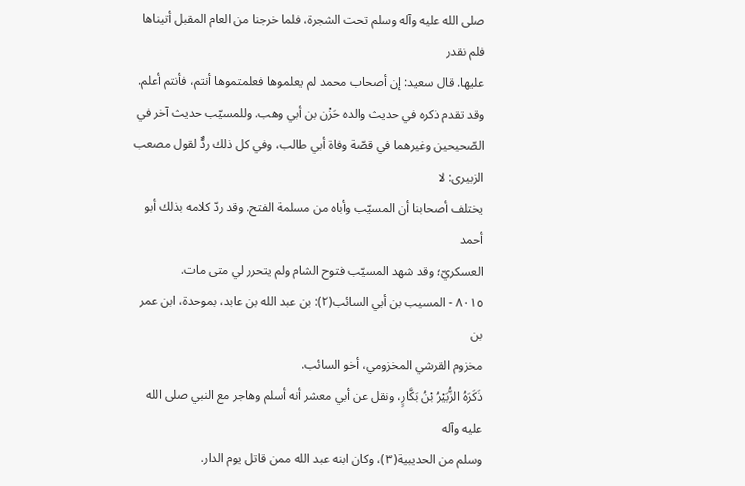صلى الله عليه وآله وسلم تحت الشجرة، فلما خرجنا من العام المقبل أتيناها فلم نقدر
عليها. قال سعيد: إن أصحاب محمد لم يعلموها فعلمتموها أنتم، فأنتم أعلم.
وقد تقدم ذكره في حديث والده حَزْن بن أبي وهب. وللمسيّب حديث آخر في
الصّحيحين وغيرهما في قصّة وفاة أبي طالب، وفي كل ذلك ردٌّ لقول مصعب الزبيرى: لا
يختلف أصحابنا أن المسيّب وأباه من مسلمة الفتح. وقد ردّ كلامه بذلك أبو أحمد
العسكريّ؛ وقد شهد المسیّب فتوح الشام ولم يتحرر لي متی مات.
٨٠١٥ - المسيب بن أبي السائب(٢): بن عبد الله بن عابد، بموحدة، ابن عمر بن
مخزوم القرشي المخزومي، أخو السائب.
ذَكَرَهُ الزُّبَيْرُ بْنُ بَكَّارٍ، ونقل عن أبي معشر أنه أسلم وهاجر مع النبي صلى الله عليه وآله
وسلم من الحديبية(٣)، وكان ابنه عبد الله ممن قاتل يوم الدار.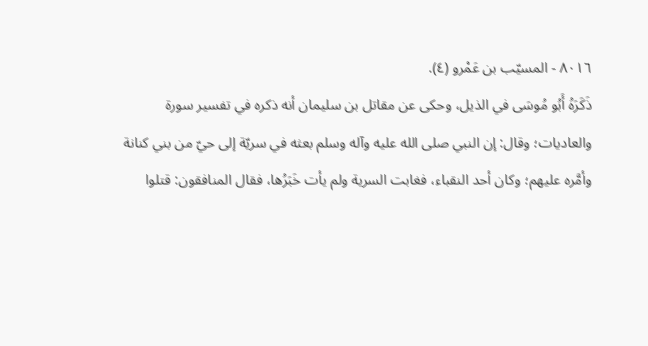٨٠١٦ - المسيّب بن عَمْرو (٤).
ذَكَرَهُ أَبُو مُوسَى في الذيل، وحكى عن مقاتل بن سليمان أنه ذكره في تفسير سورة
والعاديات؛ وقال: إن النبي صلى الله عليه وآله وسلم بعثه في سريّة إلى حيّ من بني كنانة
وأمَّره عليهم؛ وكان أحد النقباء، فغابت السرية ولم يأت خَبَرُها، فقال المنافقون: قتلوا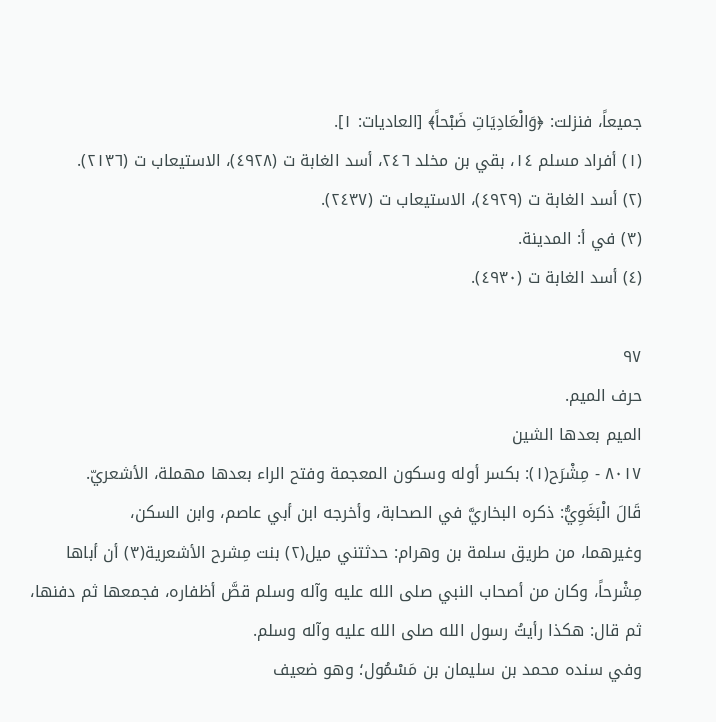جميعاً، فنزلت: ﴿وَالْعَادِيَاتِ ضَبْحاً﴾ [العاديات: ١].
(١) أفراد مسلم ١٤، بقي بن مخلد ٢٤٦، أسد الغابة ت (٤٩٢٨)، الاستيعاب ت (٢١٣٦).
(٢) أسد الغابة ت (٤٩٢٩)، الاستيعاب ت (٢٤٣٧).
(٣) في أ: المدينة.
(٤) أسد الغابة ت (٤٩٣٠).

٩٧
حرف المیم.
الميم بعدها الشين
٨٠١٧ - مِشْرَح(١): بكسر أوله وسكون المعجمة وفتح الراء بعدها مهملة، الأشعريّ.
قَالَ الْبَغَوِيُّ: ذكره البخاريَّ في الصحابة، وأخرجه ابن أبي عاصم، وابن السكن،
وغيرهما، من طريق سلمة بن وهرام: حدثتني ميل(٢) بنت مِشرح الأشعرية(٣) أن أباها
مِشْرحاً، وكان من أصحاب النبي صلى الله عليه وآله وسلم قصَّ أظفاره، فجمعها ثم دفنها،
ثم قال: هکذا رأيتُ رسول الله صلى الله عليه وآله وسلم.
وفي سنده محمد بن سليمان بن مَسْمُول؛ وهو ضعيف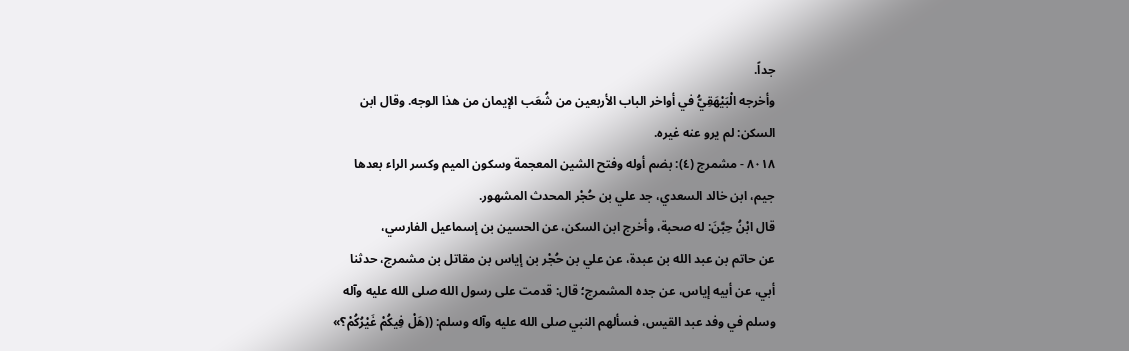جداً.
وأخرجه الْبَيْهَقِيُّ في أواخر الباب الأربعين من شُعَب الإيمان من هذا الوجه. وقال ابن
السكن: لم یرو عنه غيره.
٨٠١٨ - مشمرج (٤): بضم أوله وفتح الشين المعجمة وسكون الميم وكسر الراء بعدها
جیم، ابن خالد السعدي، جد علي بن حُجْر المحدث المشهور.
قال ابْنُ حِبَّنَ: له صحبة، وأخرج ابن السكن، عن الحسين بن إسماعيل الفارسي،
عن حاتم بن عبد الله بن عبدة، عن علي بن حُجْر بن إياس بن مقاتل بن مشمرج، حدثنا
أبي، عن أبيه إياس، عن جده المشمرج؛ قال: قدمت على رسول الله صلى الله عليه وآله
وسلم في وفد عبد القيس، فسألهم النبي صلى الله عليه وآله وسلم: ((هَلْ فِيكُمْ غَيْرُكُمْ؟»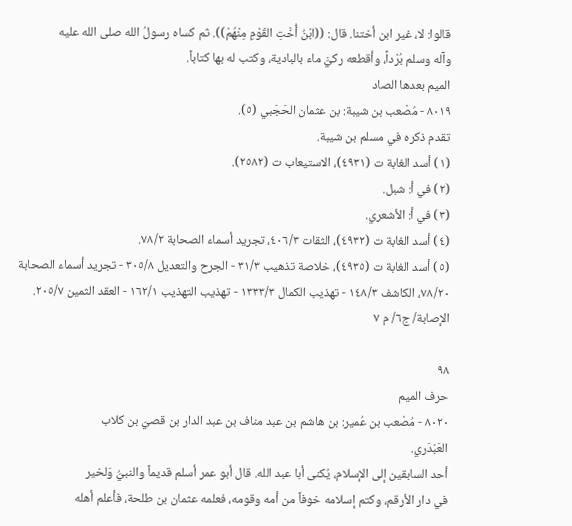قالوا: لا، غير ابن أختنا. قال: ((ابْنُ أُخْتِ القَوْمِ مِنْهُمْ)). ثم كساه رسولُ الله صلى الله عليه
وآله وسلم بُرْداً، وأقطعه ركيَّ ماء بالبادية، وكتب له بها كتاباً.
الميم بعدها الصاد
٨٠١٩ - مُصْعب بن شيبة: بن عثمان الحَجَبي (٥).
تقدم ذكره في مسلم بن شيبة.
(١) أسد الغابة ت (٤٩٣١)، الاستيعاب ت (٢٥٨٢).
(٢) في أ: شبل.
(٣) في أ: الأشعري.
(٤) أسد الغابة ت (٤٩٣٢)، الثقات ٤٠٦/٣، تجريد أسماء الصحابة ٧٨/٢.
(٥) أسد الغابة ت (٤٩٣٥)، خلاصة تذهيب ٣١/٣ - الجرح والتعديل ٣٠٥/٨ - تجريد أسماء الصحابة
٧٨/٢٠، الكاشف ١٤٨/٣ - تهذيب الكمال ١٣٣٣/٣ - تهذيب التهذيب ١٦٢/١ - العقد الثمين ٢٠٥/٧.
الإصابة/ ج٦/ م ٧

٩٨
حرف الميم
٨٠٢٠ - مُصْعب بن عُمير: بن هاشم بن عبد مناف بن عبد الدار بن قصيّ بن كلاب
العَبْدَري.
أحد السابقين إلى الإسلام، يُكنى أبا عبد الله. قال أبو عمر أسلم قديماً والنبيُّ وَلخير
في دار الأرقم، وكتم إسلامه خوفاً من أمه وقومه، فعلمه عثمان بن طلحة، فأعلم أهله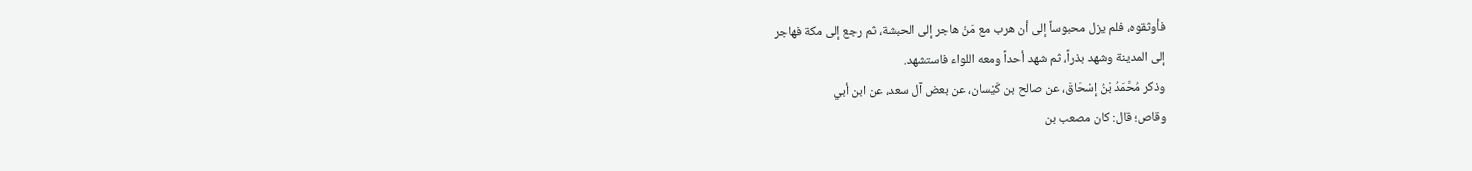فأوثقوه، فلم يزل محبوساً إلى أن هرب مع مَنْ هاجر إلى الحبشة، ثم رجع إلى مكة فهاجر
إلى المدينة وشهد بذراً، ثم شهد أحداً ومعه اللواء فاستشهد.
وذكر مُحَّمَدُ بْنُ إسْحَاقَ، عن صالح بن كَيْسان، عن بعض آل سعد، عن ابن أبي
وقاص؛ قال: كان مصعب بن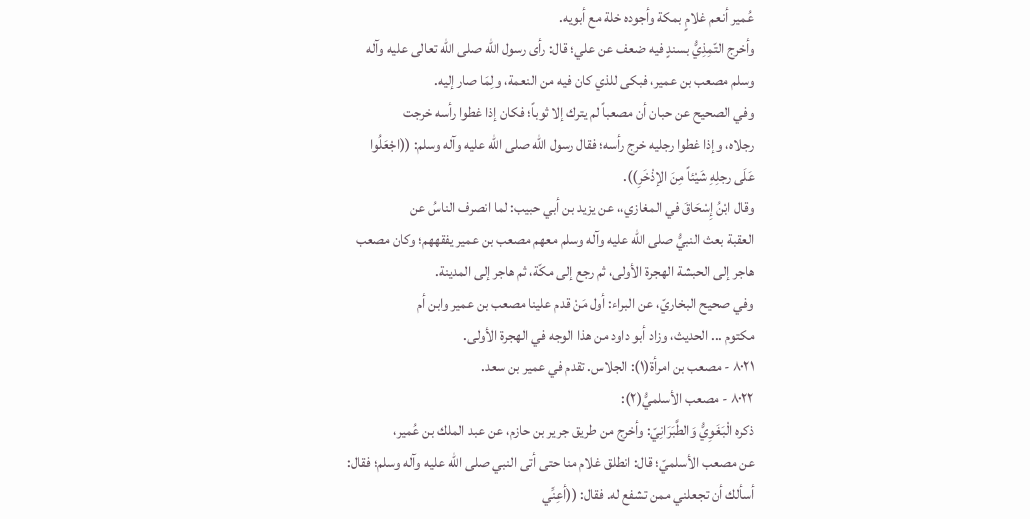عُمير أنعم غلامٍ بمكة وأجوده خلة مع أبويه.
وأخرج التّمِذِيُّ بسندٍ فيه ضعف عن علي؛ قال: رأى رسول الله صلى الله تعالى عليه وآله
وسلم مصعب بن عمير، فبكى للذي كان فيه من النعمة، ولِمَا صار إليه.
وفي الصحيح عن حبان أن مصعباً لم يترك إلا ثوباً؛ فكان إذا غطوا رأسه خرجت
رجلاه، وإذا غطوا رجليه خرج رأسه؛ فقال رسول الله صلى الله عليه وآله وسلم: ((اجْعَلُوا
عَلَى رجلِهِ شَيْئاً مِنَ الإذْخَرِ)).
وقال ابْنُ إِسْحَاقَ في المغازي،، عن يزيد بن أبي حبيب: لما انصرف الناسُ عن
العقبة بعث النبيُّ صلى الله عليه وآله وسلم معهم مصعب بن عمير يفقههم؛ وكان مصعب
هاجر إلى الحبشة الهجرة الأولى، ثم رجع إلى مكّة، ثم هاجر إلى المدينة.
وفي صحيح البخاريّ، عن البراء: أول مَنْ قدم علينا مصعب بن عمير وابن أم
مكتوم ... الحديث، وزاد أبو داود من هذا الوجه في الهجرة الأولى.
٨٠٢١ - مصعب بن امرأة(١): الجلاس. تقدم في عمير بن سعد.
٨٠٢٢ - مصعب الأسلميُّ(٢):
ذكره الْبَغَوِيُّ وَالطَّبَرَانِيّ: وأخرج من طريق جرير بن حازم، عن عبد الملك بن عُمير،
عن مصعب الأسلميّ؛ قال: انطلق غلام منا حتى أتى النبي صلى الله عليه وآله وسلم؛ فقال:
أسألك أن تجعلني ممن تشفع له. فقال: ((أعِنِّي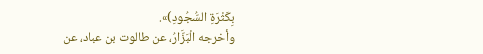بِكَثْرَةِ السُّجُودِ)».
وأخرجه الْبَزَّارُ، عن طالوت بن عباد، عن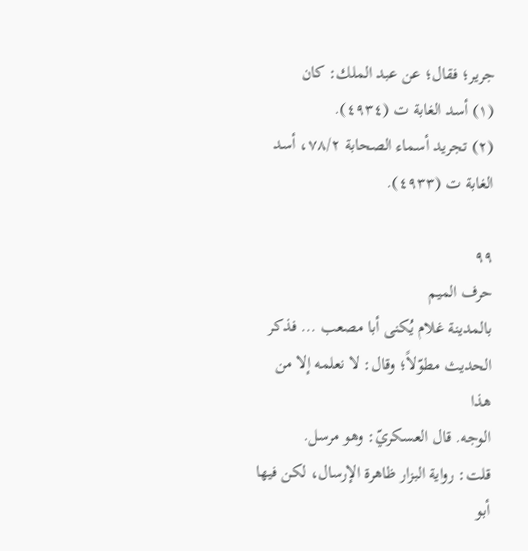جرير؛ فقال؛ عن عبد الملك: كان
(١) أسد الغابة ت (٤٩٣٤).
(٢) تجريد أسماء الصحابة ٧٨/٢، أسد الغابة ت (٤٩٣٣).

٩٩
حرف الميم
بالمدينة غلام يُكنى أبا مصعب ... فذكر الحديث مطوّلاً؛ وقال: لا نعلمه إلا من هذا
الوجه. قال العسكريّ: وهو مرسل.
قلت: رواية البزار ظاهرة الإرسال، لكن فيها أبو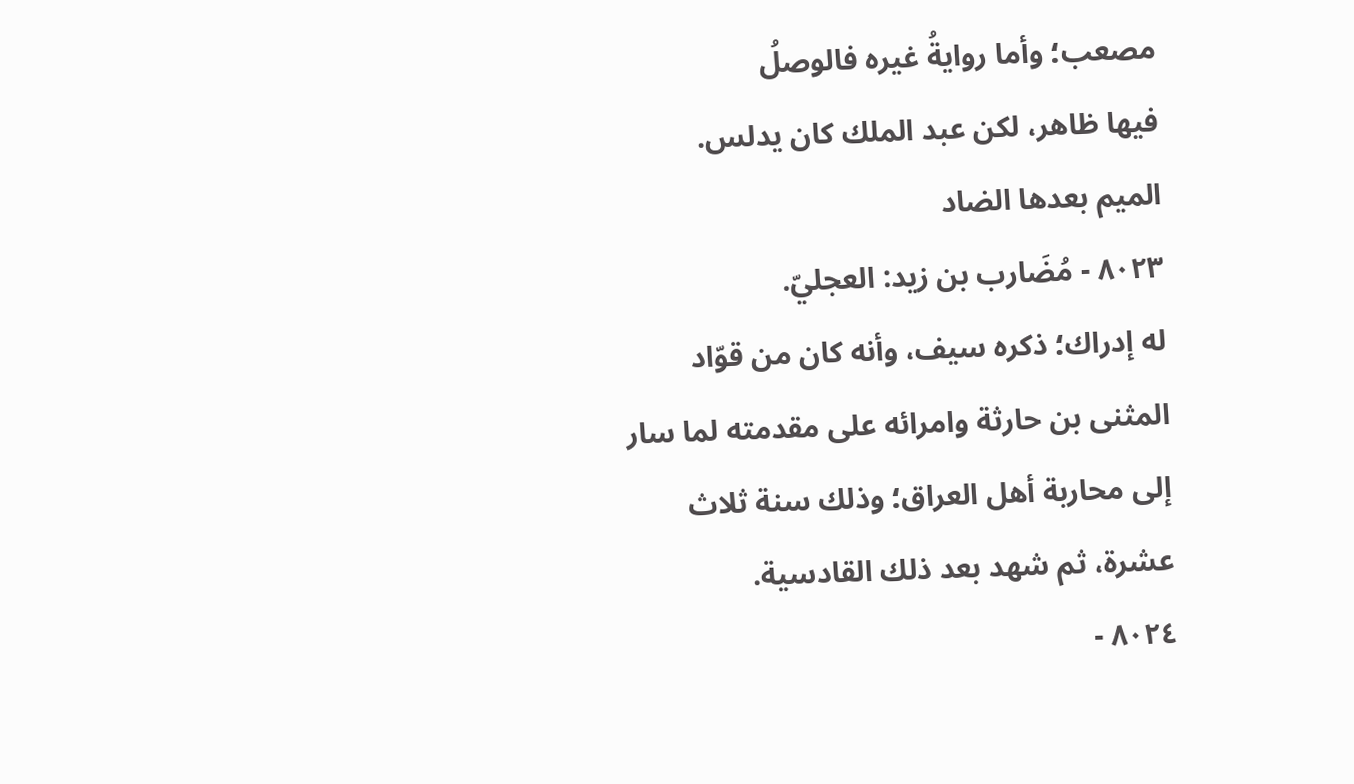مصعب؛ وأما روايةُ غيره فالوصلُ
فيها ظاهر، لکن عبد الملك کان یدلس.
الميم بعدها الضاد
٨٠٢٣ - مُضَارب بن زيد: العجليّ.
له إدراك؛ ذكره سيف، وأنه كان من قوّاد المثنى بن حارثة وامرائه على مقدمته لما سار
إلى محاربة أهل العراق؛ وذلك سنة ثلاث عشرة، ثم شهد بعد ذلك القادسية.
٨٠٢٤ -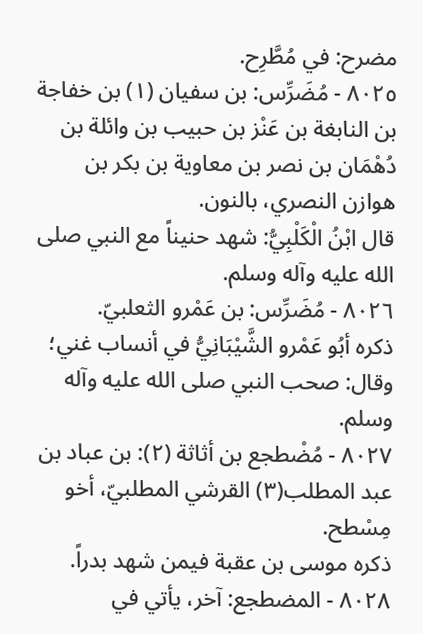مضرح: في مُطَّرِح.
٨٠٢٥ - مُضَرِّس: بن سفيان (١) بن خفاجة بن النابغة بن عَنْز بن حبيب بن وائلة بن
دُهْمَان بن نصر بن معاوية بن بكر بن هوازن النصري، بالنون.
قال ابْنُ الْكَلْبِيُّ: شهد حنيناً مع النبي صلى الله عليه وآله وسلم.
٨٠٢٦ - مُضَرِّس: بن عَمْرو الثعلبيّ.
ذكره أبُو عَمْرو الشَّيْبَانِيُّ في أنساب غني؛ وقال: صحب النبي صلى الله عليه وآله
وسلم.
٨٠٢٧ - مُضْطجع بن أثاثة (٢): بن عباد بن عبد المطلب(٣) القرشي المطلبيّ، أخو
مِسْطح.
ذكره موسى بن عقبة فيمن شهد بدراً.
٨٠٢٨ - المضطجع: آخر، يأتي في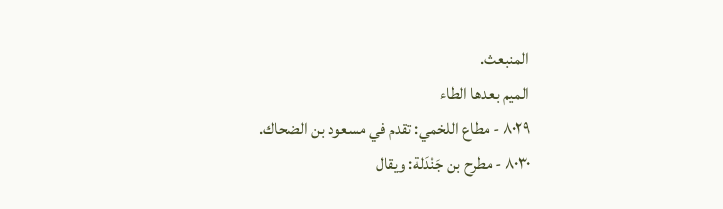المنبعث.
الميم بعدها الطاء
٨٠٢٩ - مطاع اللخمي: تقدم في مسعود بن الضحاك.
٨٠٣٠ - مطرح بن جَنْدَلة: ويقال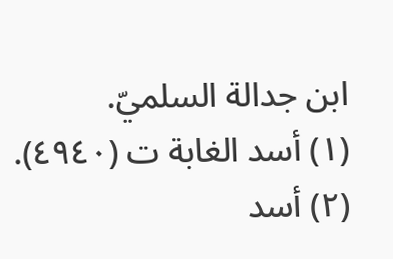ابن جدالة السلميّ.
(١) أسد الغابة ت (٤٩٤٠).
(٢) أسد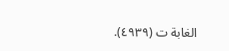الغابة ت (٤٩٣٩).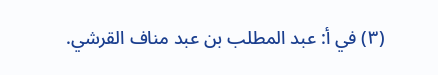(٣) في أ: عبد المطلب بن عبد مناف القرشي.